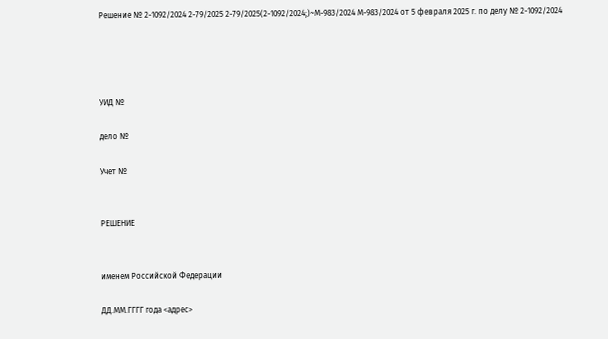Решение № 2-1092/2024 2-79/2025 2-79/2025(2-1092/2024;)~М-983/2024 М-983/2024 от 5 февраля 2025 г. по делу № 2-1092/2024




УИД №

дело №

Учет №


РЕШЕНИЕ


именем Российской Федерации

ДД.ММ.ГГГГ года <адрес>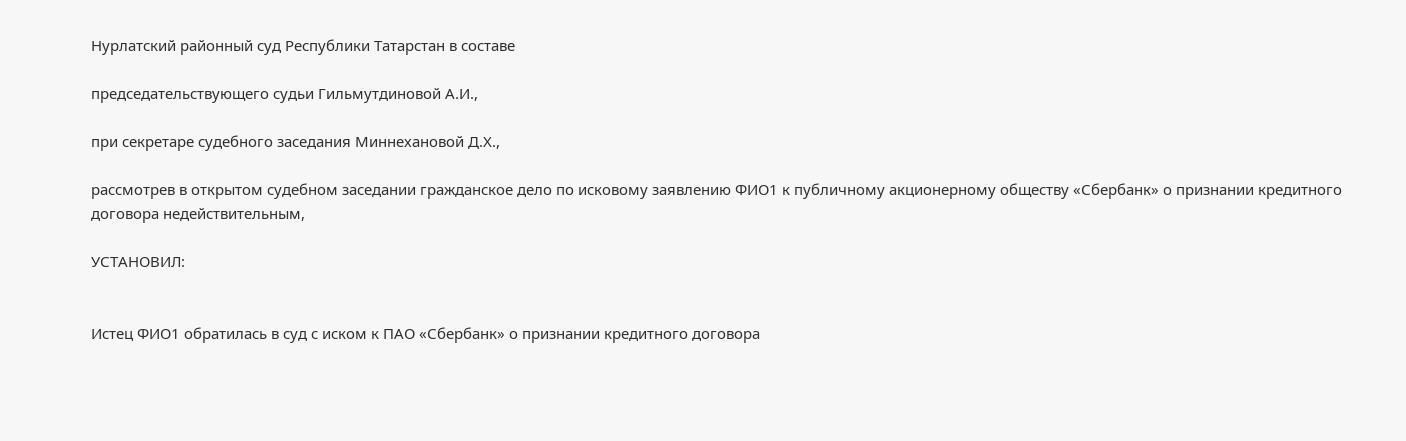Нурлатский районный суд Республики Татарстан в составе

председательствующего судьи Гильмутдиновой А.И.,

при секретаре судебного заседания Миннехановой Д.Х.,

рассмотрев в открытом судебном заседании гражданское дело по исковому заявлению ФИО1 к публичному акционерному обществу «Сбербанк» о признании кредитного договора недействительным,

УСТАНОВИЛ:


Истец ФИО1 обратилась в суд с иском к ПАО «Сбербанк» о признании кредитного договора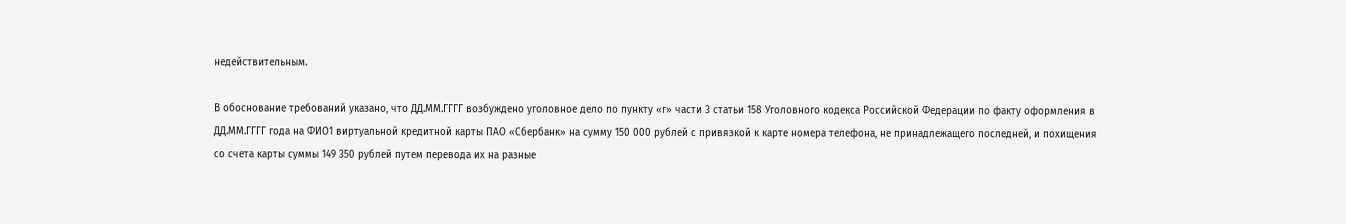недействительным.

В обоснование требований указано, что ДД.ММ.ГГГГ возбуждено уголовное дело по пункту «г» части 3 статьи 158 Уголовного кодекса Российской Федерации по факту оформления в ДД.ММ.ГГГГ года на ФИО1 виртуальной кредитной карты ПАО «Сбербанк» на сумму 150 000 рублей с привязкой к карте номера телефона, не принадлежащего последней, и похищения со счета карты суммы 149 350 рублей путем перевода их на разные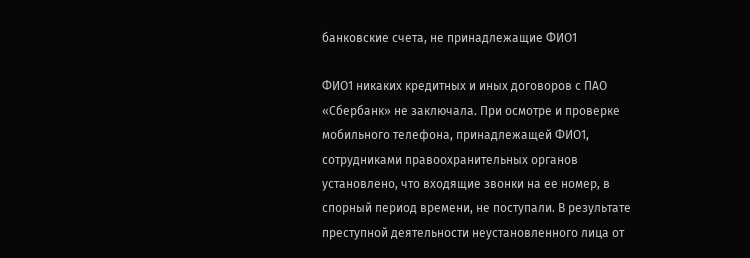банковские счета, не принадлежащие ФИО1

ФИО1 никаких кредитных и иных договоров с ПАО «Сбербанк» не заключала. При осмотре и проверке мобильного телефона, принадлежащей ФИО1, сотрудниками правоохранительных органов установлено, что входящие звонки на ее номер, в спорный период времени, не поступали. В результате преступной деятельности неустановленного лица от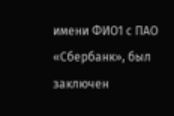имени ФИО1 с ПАО «Сбербанк», был заключен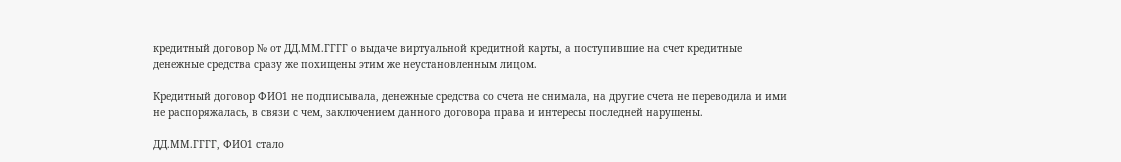кредитный договор № от ДД.ММ.ГГГГ о выдаче виртуальной кредитной карты, а поступившие на счет кредитные денежные средства сразу же похищены этим же неустановленным лицом.

Кредитный договор ФИО1 не подписывала, денежные средства со счета не снимала, на другие счета не переводила и ими не распоряжалась, в связи с чем, заключением данного договора права и интересы последней нарушены.

ДД.ММ.ГГГГ, ФИО1 стало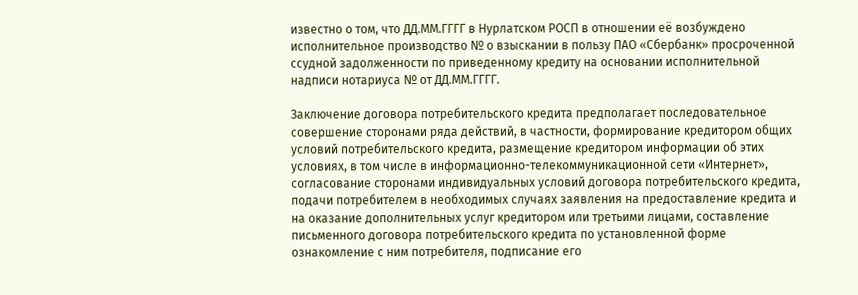известно о том, что ДД.ММ.ГГГГ в Нурлатском РОСП в отношении её возбуждено исполнительное производство № о взыскании в пользу ПАО «Сбербанк» просроченной ссудной задолженности по приведенному кредиту на основании исполнительной надписи нотариуса № от ДД.ММ.ГГГГ.

Заключение договора потребительского кредита предполагает последовательное совершение сторонами ряда действий, в частности, формирование кредитором общих условий потребительского кредита, размещение кредитором информации об этих условиях, в том числе в информационно-телекоммуникационной сети «Интернет», согласование сторонами индивидуальных условий договора потребительского кредита, подачи потребителем в необходимых случаях заявления на предоставление кредита и на оказание дополнительных услуг кредитором или третьими лицами, составление письменного договора потребительского кредита по установленной форме ознакомление с ним потребителя, подписание его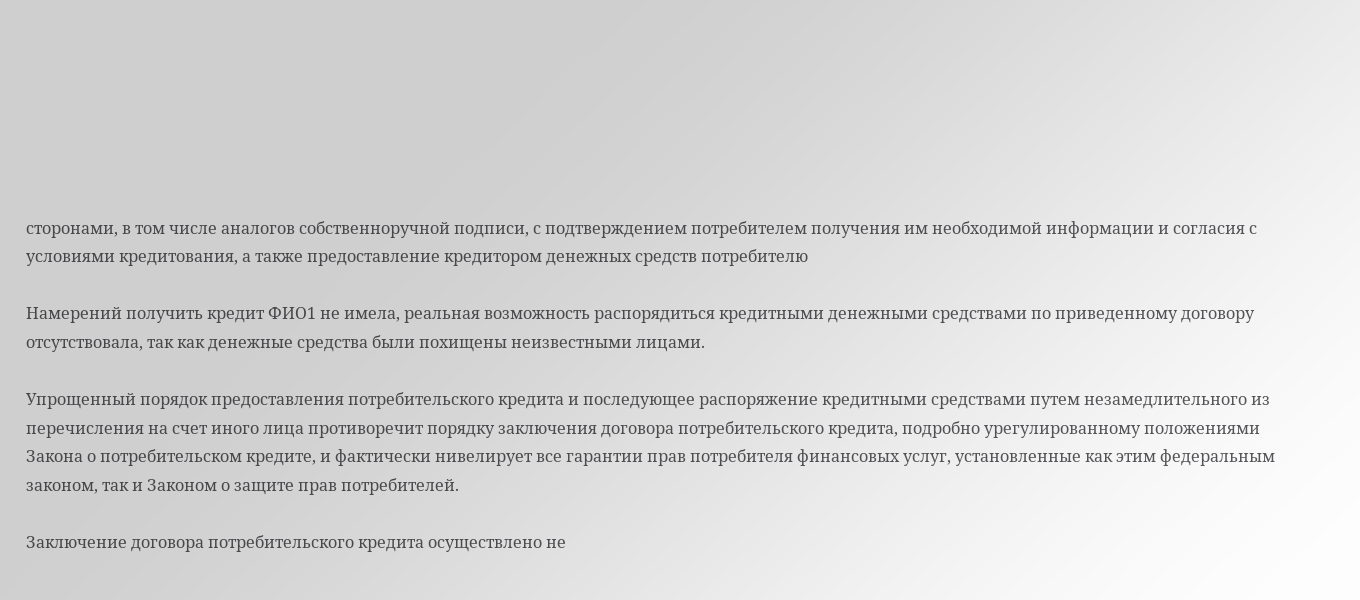сторонами, в том числе аналогов собственноручной подписи, с подтверждением потребителем получения им необходимой информации и согласия с условиями кредитования, а также предоставление кредитором денежных средств потребителю

Намерений получить кредит ФИО1 не имела, реальная возможность распорядиться кредитными денежными средствами по приведенному договору отсутствовала, так как денежные средства были похищены неизвестными лицами.

Упрощенный порядок предоставления потребительского кредита и последующее распоряжение кредитными средствами путем незамедлительного из перечисления на счет иного лица противоречит порядку заключения договора потребительского кредита, подробно урегулированному положениями Закона о потребительском кредите, и фактически нивелирует все гарантии прав потребителя финансовых услуг, установленные как этим федеральным законом, так и Законом о защите прав потребителей.

Заключение договора потребительского кредита осуществлено не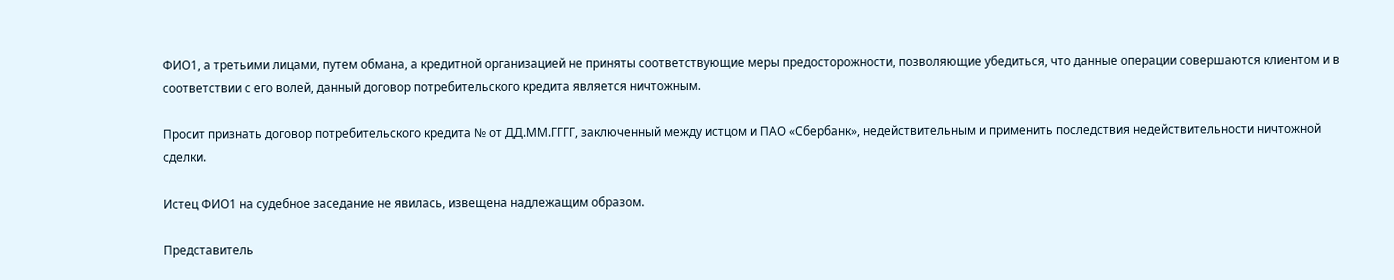ФИО1, а третьими лицами, путем обмана, а кредитной организацией не приняты соответствующие меры предосторожности, позволяющие убедиться, что данные операции совершаются клиентом и в соответствии с его волей, данный договор потребительского кредита является ничтожным.

Просит признать договор потребительского кредита № от ДД.ММ.ГГГГ, заключенный между истцом и ПАО «Сбербанк», недействительным и применить последствия недействительности ничтожной сделки.

Истец ФИО1 на судебное заседание не явилась, извещена надлежащим образом.

Представитель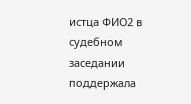истца ФИО2 в судебном заседании поддержала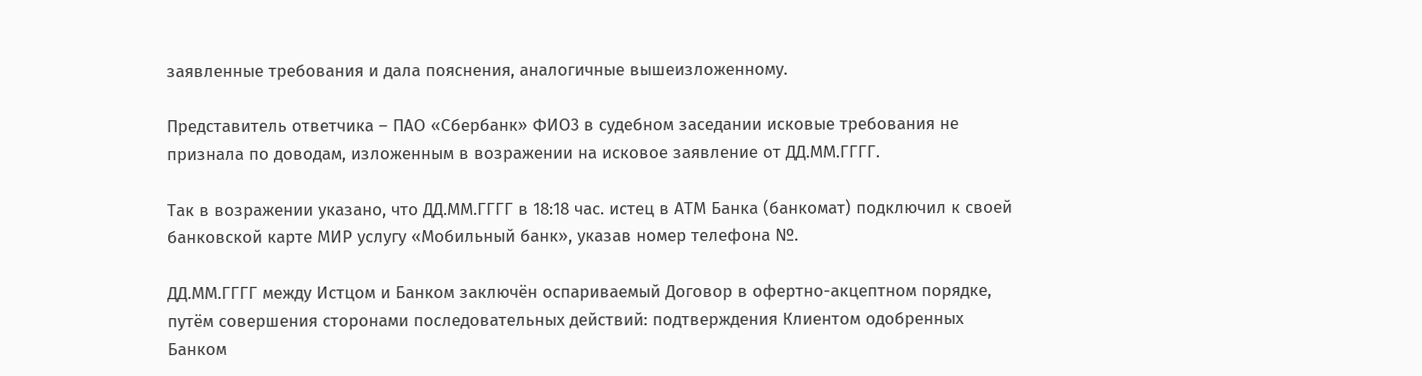заявленные требования и дала пояснения, аналогичные вышеизложенному.

Представитель ответчика – ПАО «Сбербанк» ФИО3 в судебном заседании исковые требования не признала по доводам, изложенным в возражении на исковое заявление от ДД.ММ.ГГГГ.

Так в возражении указано, что ДД.ММ.ГГГГ в 18:18 час. истец в АТМ Банка (банкомат) подключил к своей банковской карте МИР услугу «Мобильный банк», указав номер телефона №.

ДД.ММ.ГГГГ между Истцом и Банком заключён оспариваемый Договор в офертно-акцептном порядке, путём совершения сторонами последовательных действий: подтверждения Клиентом одобренных Банком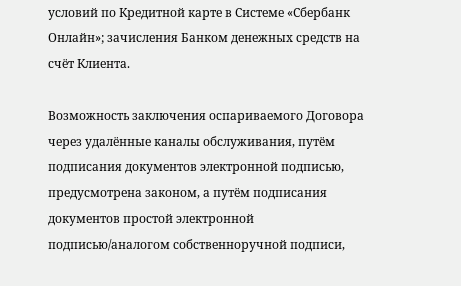условий по Кредитной карте в Системе «Сбербанк Онлайн»; зачисления Банком денежных средств на счёт Клиента.

Возможность заключения оспариваемого Договора через удалённые каналы обслуживания, путём подписания документов электронной подписью, предусмотрена законом, а путём подписания документов простой электронной подписью/аналогом собственноручной подписи,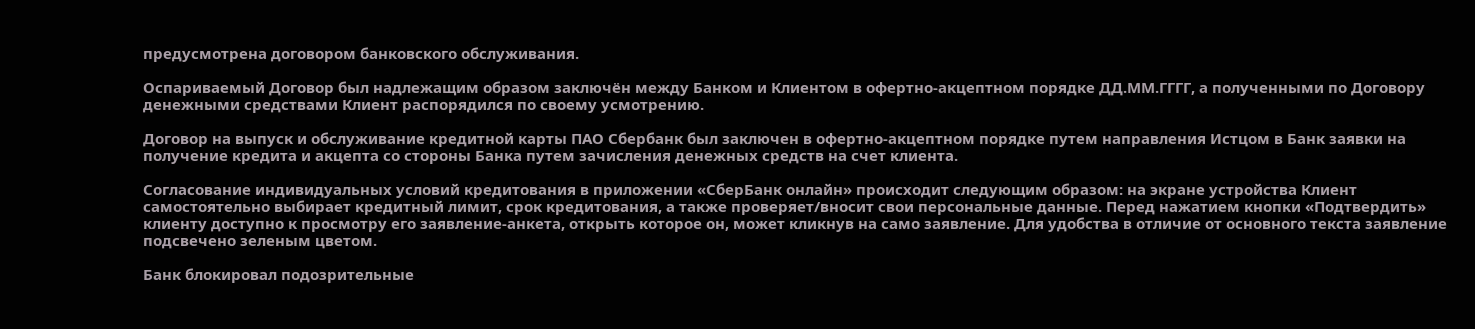предусмотрена договором банковского обслуживания.

Оспариваемый Договор был надлежащим образом заключён между Банком и Клиентом в офертно-акцептном порядке ДД.ММ.ГГГГ, а полученными по Договору денежными средствами Клиент распорядился по своему усмотрению.

Договор на выпуск и обслуживание кредитной карты ПАО Сбербанк был заключен в офертно-акцептном порядке путем направления Истцом в Банк заявки на получение кредита и акцепта со стороны Банка путем зачисления денежных средств на счет клиента.

Согласование индивидуальных условий кредитования в приложении «СберБанк онлайн» происходит следующим образом: на экране устройства Клиент самостоятельно выбирает кредитный лимит, срок кредитования, а также проверяет/вносит свои персональные данные. Перед нажатием кнопки «Подтвердить» клиенту доступно к просмотру его заявление-анкета, открыть которое он, может кликнув на само заявление. Для удобства в отличие от основного текста заявление подсвечено зеленым цветом.

Банк блокировал подозрительные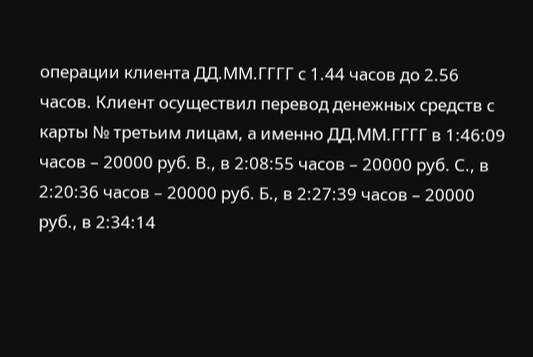операции клиента ДД.ММ.ГГГГ с 1.44 часов до 2.56 часов. Клиент осуществил перевод денежных средств с карты № третьим лицам, а именно ДД.ММ.ГГГГ в 1:46:09 часов – 20000 руб. В., в 2:08:55 часов – 20000 руб. С., в 2:20:36 часов – 20000 руб. Б., в 2:27:39 часов – 20000 руб., в 2:34:14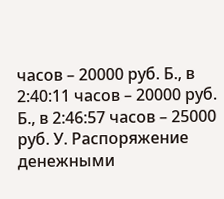часов – 20000 руб. Б., в 2:40:11 часов – 20000 руб. Б., в 2:46:57 часов – 25000 руб. У. Распоряжение денежными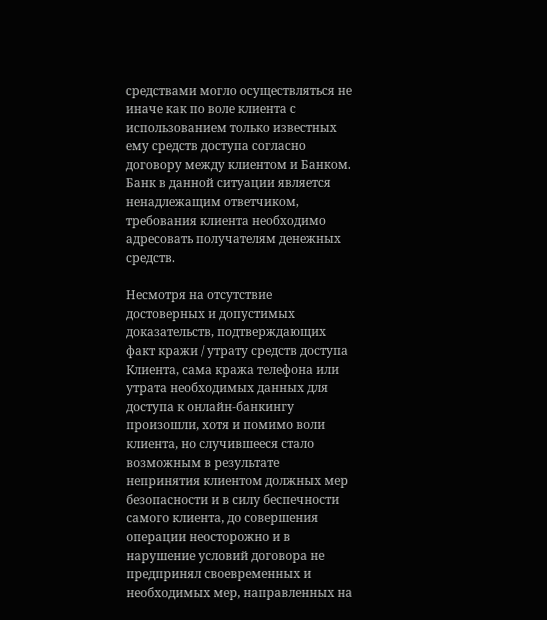средствами могло осуществляться не иначе как по воле клиента с использованием только известных ему средств доступа согласно договору между клиентом и Банком. Банк в данной ситуации является ненадлежащим ответчиком, требования клиента необходимо адресовать получателям денежных средств.

Несмотря на отсутствие достоверных и допустимых доказательств, подтверждающих факт кражи / утрату средств доступа Клиента, сама кража телефона или утрата необходимых данных для доступа к онлайн-банкингу произошли, хотя и помимо воли клиента, но случившееся стало возможным в результате непринятия клиентом должных мер безопасности и в силу беспечности самого клиента, до совершения операции неосторожно и в нарушение условий договора не предпринял своевременных и необходимых мер, направленных на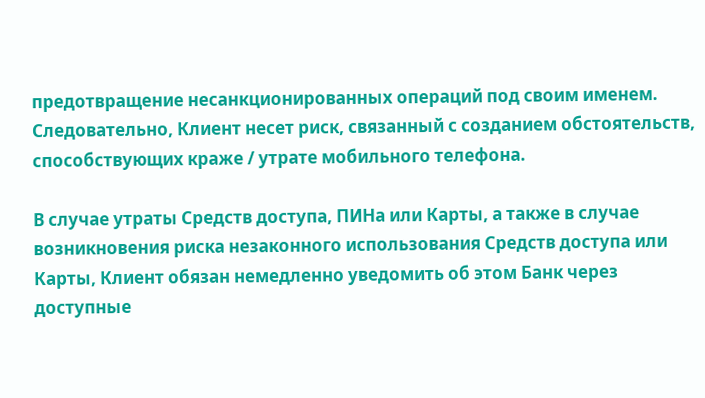предотвращение несанкционированных операций под своим именем. Следовательно, Клиент несет риск, связанный с созданием обстоятельств, способствующих краже / утрате мобильного телефона.

В случае утраты Средств доступа, ПИНа или Карты, а также в случае возникновения риска незаконного использования Средств доступа или Карты, Клиент обязан немедленно уведомить об этом Банк через доступные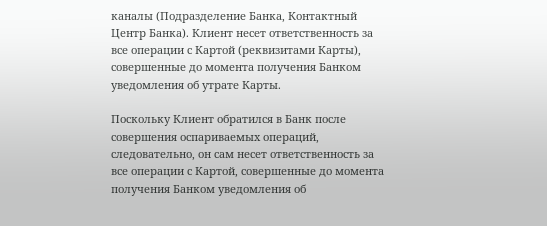каналы (Подразделение Банка, Контактный Центр Банка). Клиент несет ответственность за все операции с Картой (реквизитами Карты), совершенные до момента получения Банком уведомления об утрате Карты.

Поскольку Клиент обратился в Банк после совершения оспариваемых операций, следовательно, он сам несет ответственность за все операции с Картой, совершенные до момента получения Банком уведомления об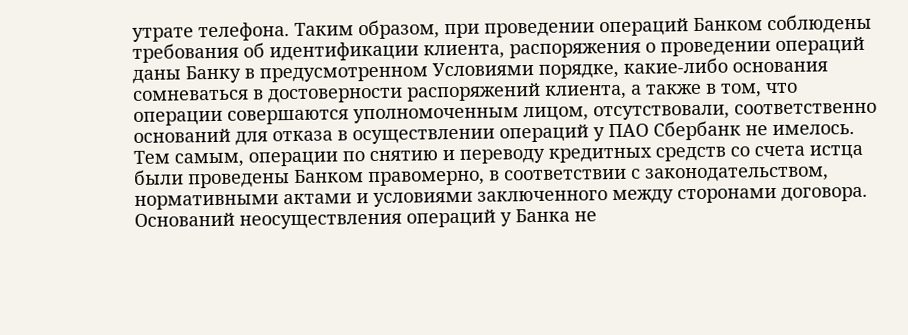утрате телефона. Таким образом, при проведении операций Банком соблюдены требования об идентификации клиента, распоряжения о проведении операций даны Банку в предусмотренном Условиями порядке, какие-либо основания сомневаться в достоверности распоряжений клиента, а также в том, что операции совершаются уполномоченным лицом, отсутствовали, соответственно оснований для отказа в осуществлении операций у ПАО Сбербанк не имелось. Тем самым, операции по снятию и переводу кредитных средств со счета истца были проведены Банком правомерно, в соответствии с законодательством, нормативными актами и условиями заключенного между сторонами договора. Оснований неосуществления операций у Банка не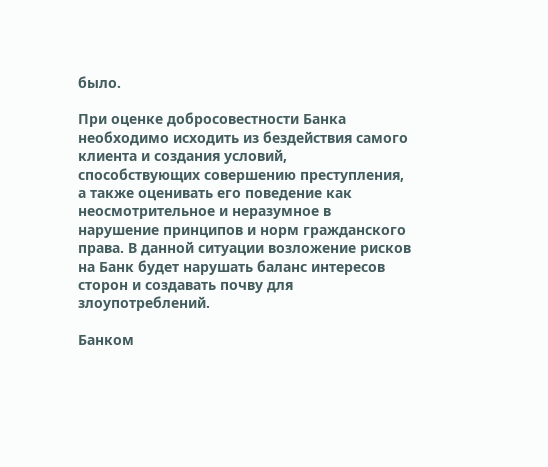было.

При оценке добросовестности Банка необходимо исходить из бездействия самого клиента и создания условий, способствующих совершению преступления, а также оценивать его поведение как неосмотрительное и неразумное в нарушение принципов и норм гражданского права. В данной ситуации возложение рисков на Банк будет нарушать баланс интересов сторон и создавать почву для злоупотреблений.

Банком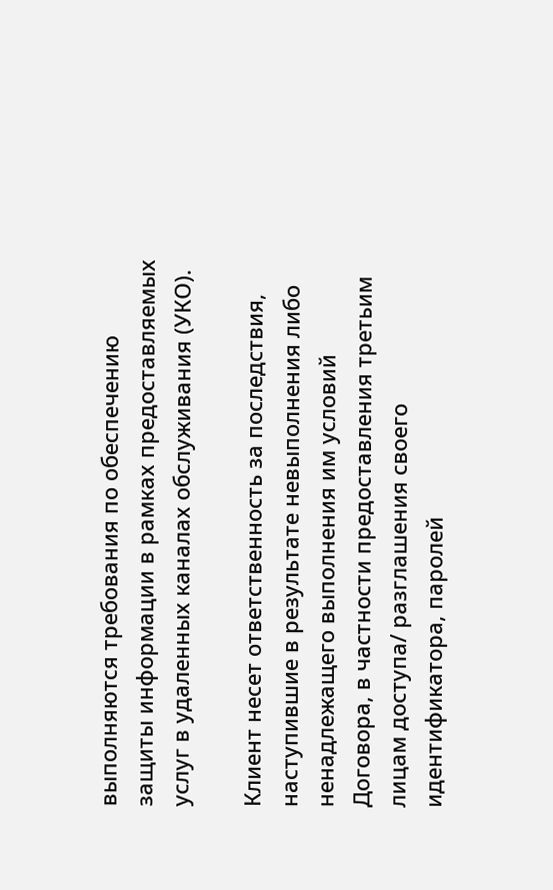выполняются требования по обеспечению защиты информации в рамках предоставляемых услуг в удаленных каналах обслуживания (УКО).

Клиент несет ответственность за последствия, наступившие в результате невыполнения либо ненадлежащего выполнения им условий Договора, в частности предоставления третьим лицам доступа/ разглашения своего идентификатора, паролей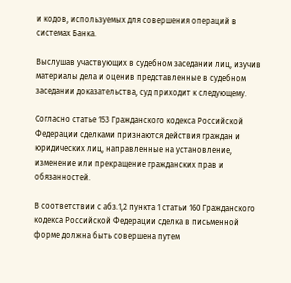и кодов, используемых для совершения операций в системах Банка.

Выслушав участвующих в судебном заседании лиц, изучив материалы дела и оценив представленные в судебном заседании доказательства, суд приходит к следующему.

Согласно статье 153 Гражданского кодекса Российской Федерации сделками признаются действия граждан и юридических лиц, направленные на установление, изменение или прекращение гражданских прав и обязанностей.

В соответствии с абз.1,2 пункта 1 статьи 160 Гражданского кодекса Российской Федерации сделка в письменной форме должна быть совершена путем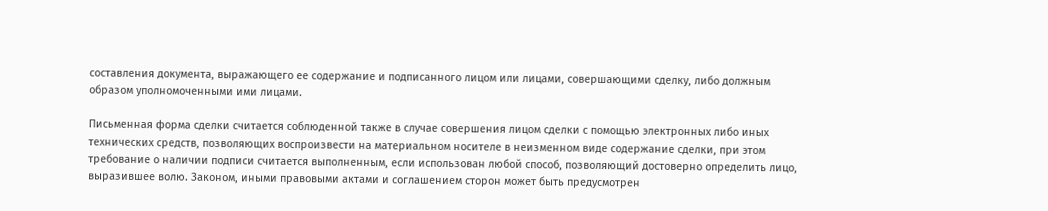составления документа, выражающего ее содержание и подписанного лицом или лицами, совершающими сделку, либо должным образом уполномоченными ими лицами.

Письменная форма сделки считается соблюденной также в случае совершения лицом сделки с помощью электронных либо иных технических средств, позволяющих воспроизвести на материальном носителе в неизменном виде содержание сделки, при этом требование о наличии подписи считается выполненным, если использован любой способ, позволяющий достоверно определить лицо, выразившее волю. Законом, иными правовыми актами и соглашением сторон может быть предусмотрен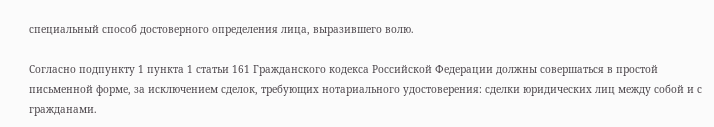специальный способ достоверного определения лица, выразившего волю.

Согласно подпункту 1 пункта 1 статьи 161 Гражданского кодекса Российской Федерации должны совершаться в простой письменной форме, за исключением сделок, требующих нотариального удостоверения: сделки юридических лиц между собой и с гражданами.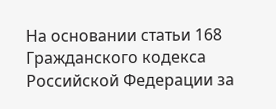На основании статьи 168 Гражданского кодекса Российской Федерации за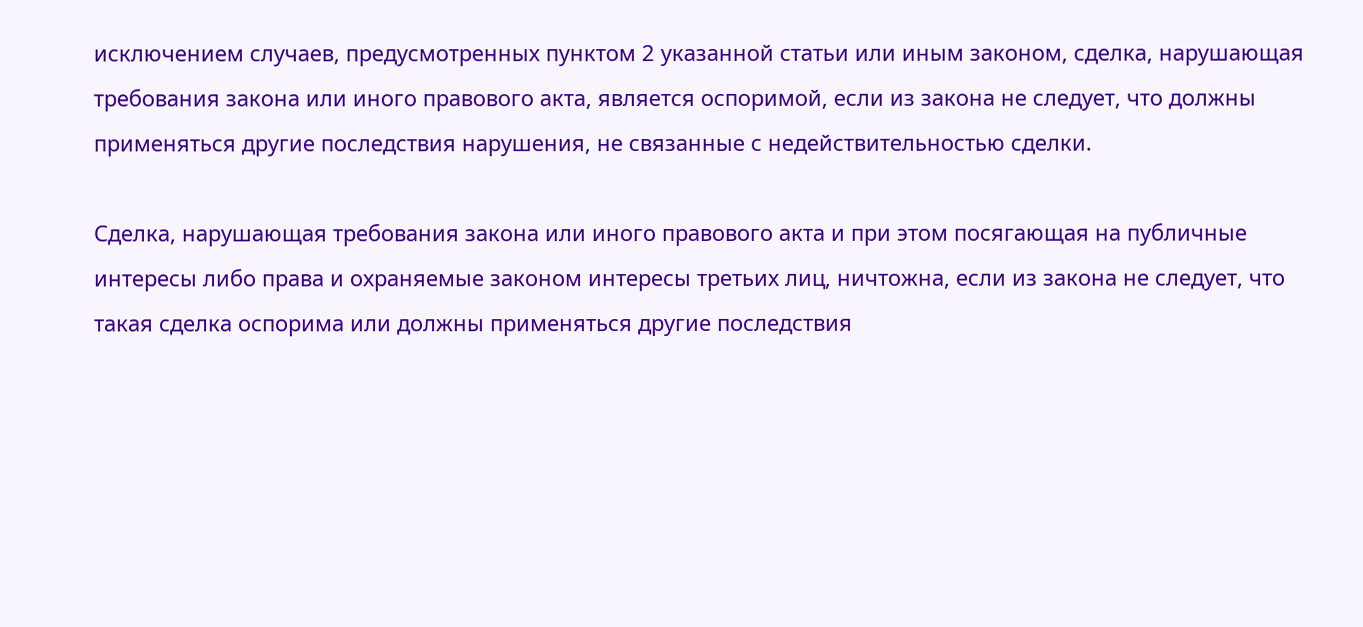исключением случаев, предусмотренных пунктом 2 указанной статьи или иным законом, сделка, нарушающая требования закона или иного правового акта, является оспоримой, если из закона не следует, что должны применяться другие последствия нарушения, не связанные с недействительностью сделки.

Сделка, нарушающая требования закона или иного правового акта и при этом посягающая на публичные интересы либо права и охраняемые законом интересы третьих лиц, ничтожна, если из закона не следует, что такая сделка оспорима или должны применяться другие последствия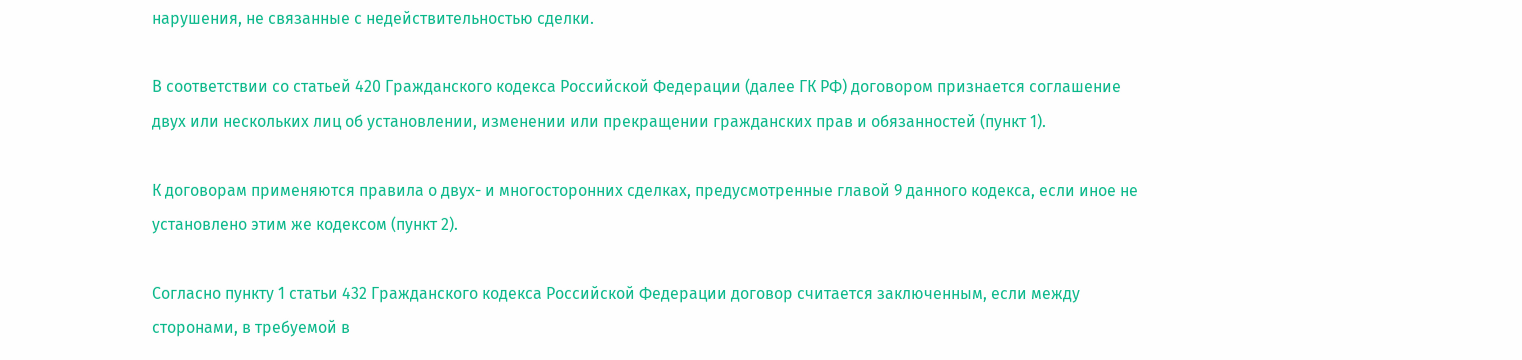нарушения, не связанные с недействительностью сделки.

В соответствии со статьей 420 Гражданского кодекса Российской Федерации (далее ГК РФ) договором признается соглашение двух или нескольких лиц об установлении, изменении или прекращении гражданских прав и обязанностей (пункт 1).

К договорам применяются правила о двух- и многосторонних сделках, предусмотренные главой 9 данного кодекса, если иное не установлено этим же кодексом (пункт 2).

Согласно пункту 1 статьи 432 Гражданского кодекса Российской Федерации договор считается заключенным, если между сторонами, в требуемой в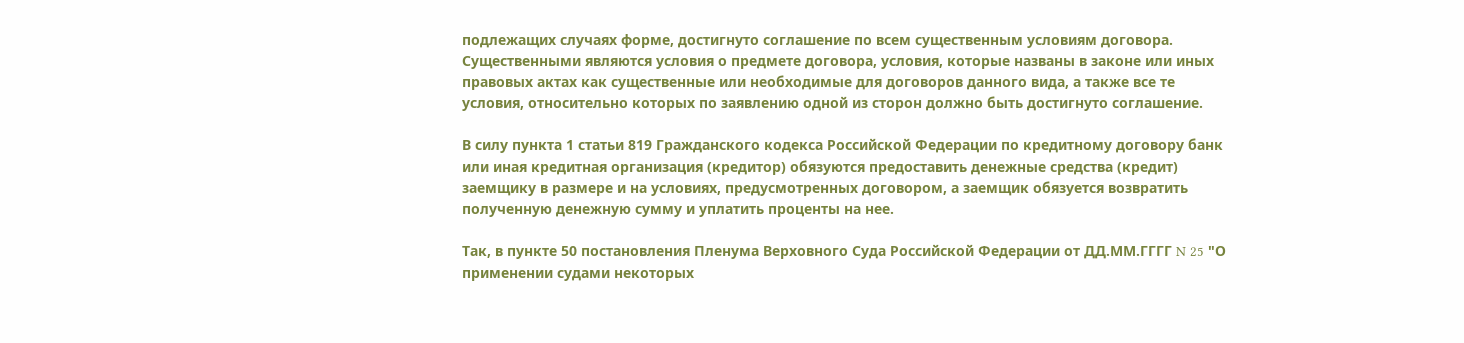подлежащих случаях форме, достигнуто соглашение по всем существенным условиям договора. Существенными являются условия о предмете договора, условия, которые названы в законе или иных правовых актах как существенные или необходимые для договоров данного вида, а также все те условия, относительно которых по заявлению одной из сторон должно быть достигнуто соглашение.

В силу пункта 1 статьи 819 Гражданского кодекса Российской Федерации по кредитному договору банк или иная кредитная организация (кредитор) обязуются предоставить денежные средства (кредит) заемщику в размере и на условиях, предусмотренных договором, а заемщик обязуется возвратить полученную денежную сумму и уплатить проценты на нее.

Так, в пункте 50 постановления Пленума Верховного Суда Российской Федерации от ДД.ММ.ГГГГ N 25 "О применении судами некоторых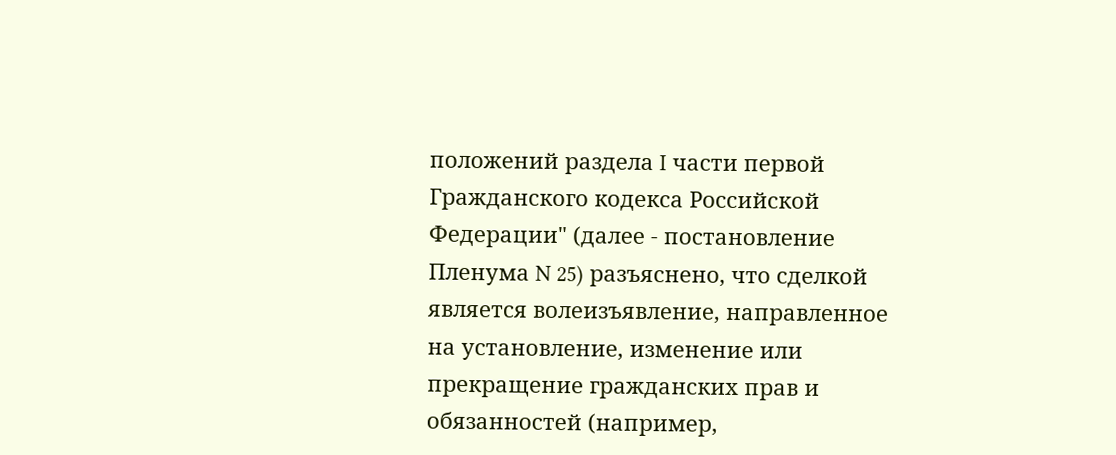положений раздела I части первой Гражданского кодекса Российской Федерации" (далее - постановление Пленума N 25) разъяснено, что сделкой является волеизъявление, направленное на установление, изменение или прекращение гражданских прав и обязанностей (например,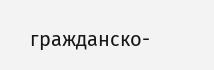гражданско-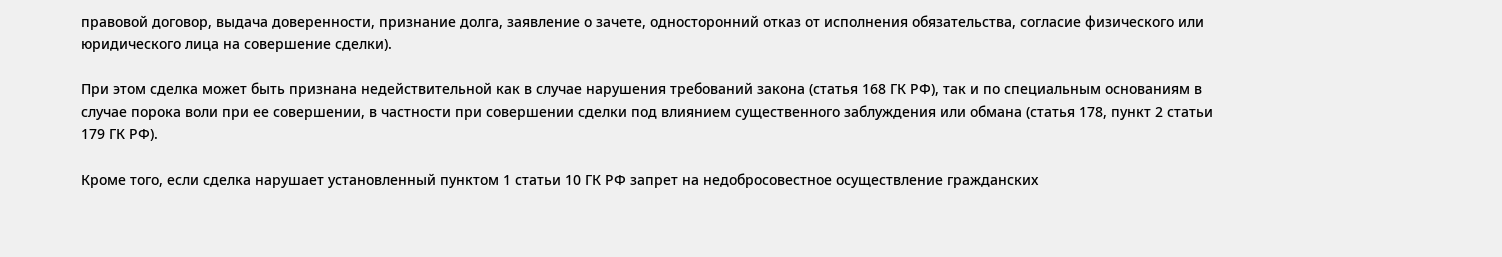правовой договор, выдача доверенности, признание долга, заявление о зачете, односторонний отказ от исполнения обязательства, согласие физического или юридического лица на совершение сделки).

При этом сделка может быть признана недействительной как в случае нарушения требований закона (статья 168 ГК РФ), так и по специальным основаниям в случае порока воли при ее совершении, в частности при совершении сделки под влиянием существенного заблуждения или обмана (статья 178, пункт 2 статьи 179 ГК РФ).

Кроме того, если сделка нарушает установленный пунктом 1 статьи 10 ГК РФ запрет на недобросовестное осуществление гражданских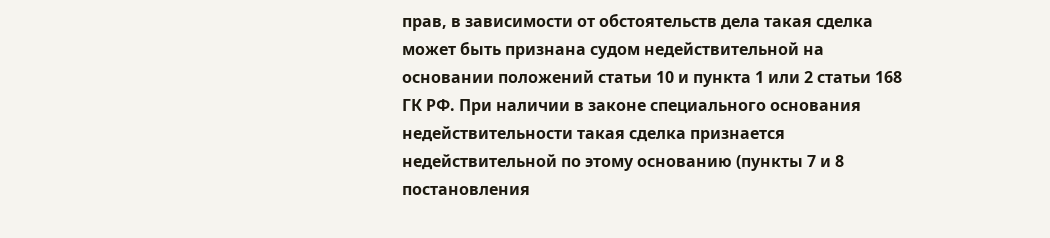прав, в зависимости от обстоятельств дела такая сделка может быть признана судом недействительной на основании положений статьи 10 и пункта 1 или 2 статьи 168 ГК РФ. При наличии в законе специального основания недействительности такая сделка признается недействительной по этому основанию (пункты 7 и 8 постановления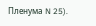Пленума N 25).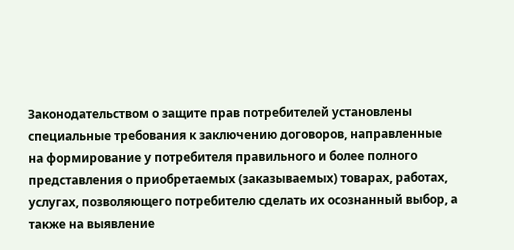Законодательством о защите прав потребителей установлены специальные требования к заключению договоров, направленные на формирование у потребителя правильного и более полного представления о приобретаемых (заказываемых) товарах, работах, услугах, позволяющего потребителю сделать их осознанный выбор, а также на выявление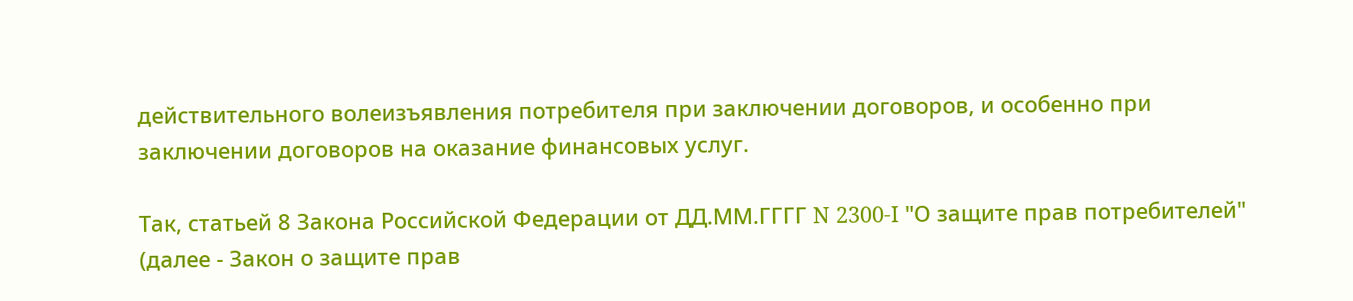действительного волеизъявления потребителя при заключении договоров, и особенно при заключении договоров на оказание финансовых услуг.

Так, статьей 8 Закона Российской Федерации от ДД.ММ.ГГГГ N 2300-I "О защите прав потребителей" (далее - Закон о защите прав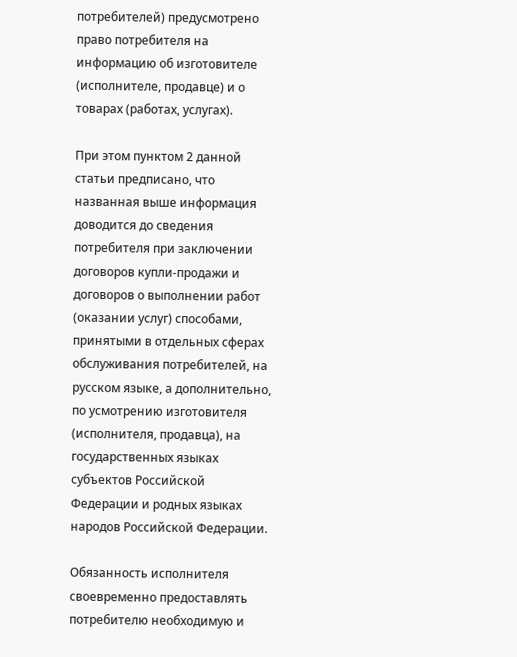потребителей) предусмотрено право потребителя на информацию об изготовителе (исполнителе, продавце) и о товарах (работах, услугах).

При этом пунктом 2 данной статьи предписано, что названная выше информация доводится до сведения потребителя при заключении договоров купли-продажи и договоров о выполнении работ (оказании услуг) способами, принятыми в отдельных сферах обслуживания потребителей, на русском языке, а дополнительно, по усмотрению изготовителя (исполнителя, продавца), на государственных языках субъектов Российской Федерации и родных языках народов Российской Федерации.

Обязанность исполнителя своевременно предоставлять потребителю необходимую и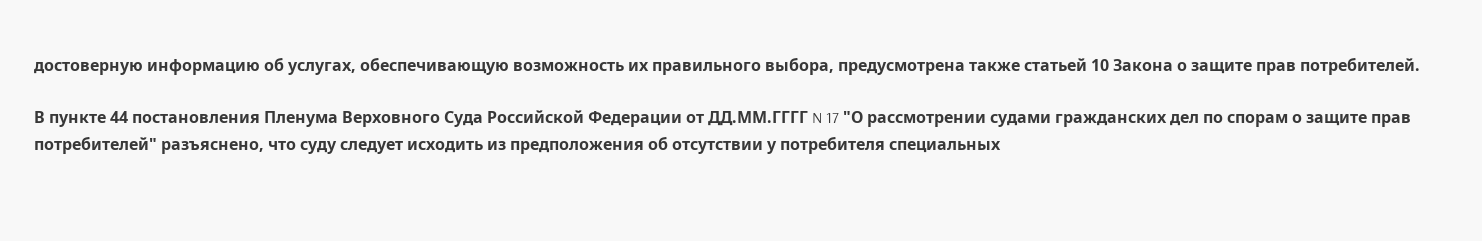достоверную информацию об услугах, обеспечивающую возможность их правильного выбора, предусмотрена также статьей 10 Закона о защите прав потребителей.

В пункте 44 постановления Пленума Верховного Суда Российской Федерации от ДД.ММ.ГГГГ N 17 "О рассмотрении судами гражданских дел по спорам о защите прав потребителей" разъяснено, что суду следует исходить из предположения об отсутствии у потребителя специальных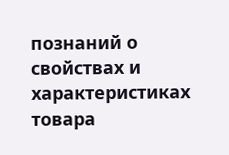познаний о свойствах и характеристиках товара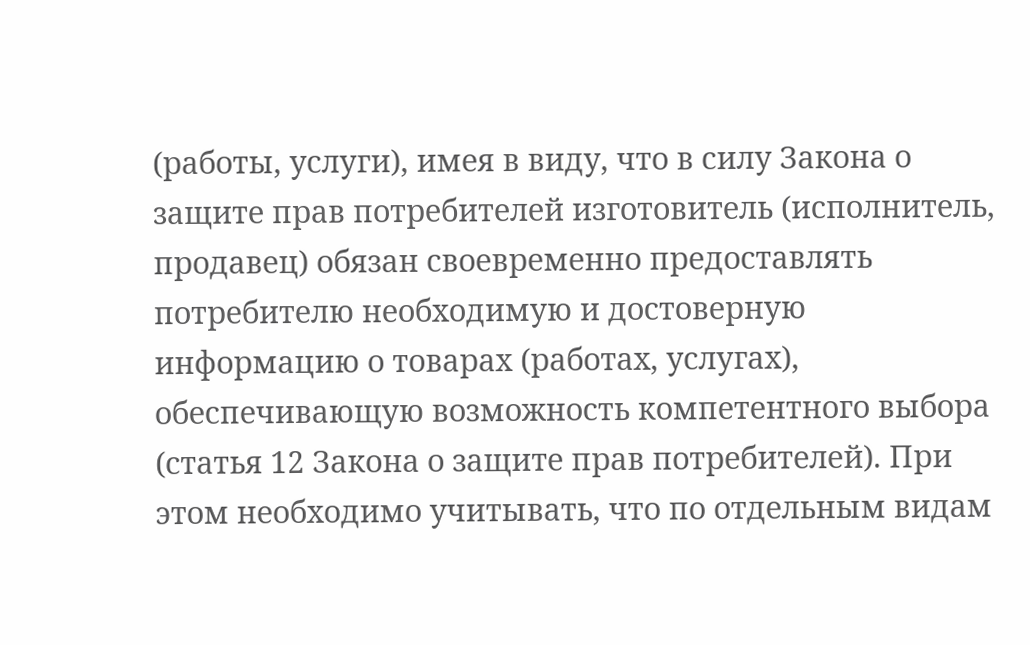(работы, услуги), имея в виду, что в силу Закона о защите прав потребителей изготовитель (исполнитель, продавец) обязан своевременно предоставлять потребителю необходимую и достоверную информацию о товарах (работах, услугах), обеспечивающую возможность компетентного выбора (статья 12 Закона о защите прав потребителей). При этом необходимо учитывать, что по отдельным видам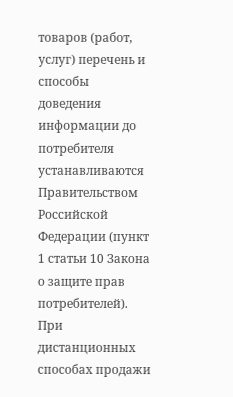товаров (работ, услуг) перечень и способы доведения информации до потребителя устанавливаются Правительством Российской Федерации (пункт 1 статьи 10 Закона о защите прав потребителей). При дистанционных способах продажи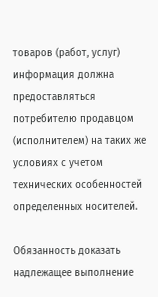товаров (работ, услуг) информация должна предоставляться потребителю продавцом (исполнителем) на таких же условиях с учетом технических особенностей определенных носителей.

Обязанность доказать надлежащее выполнение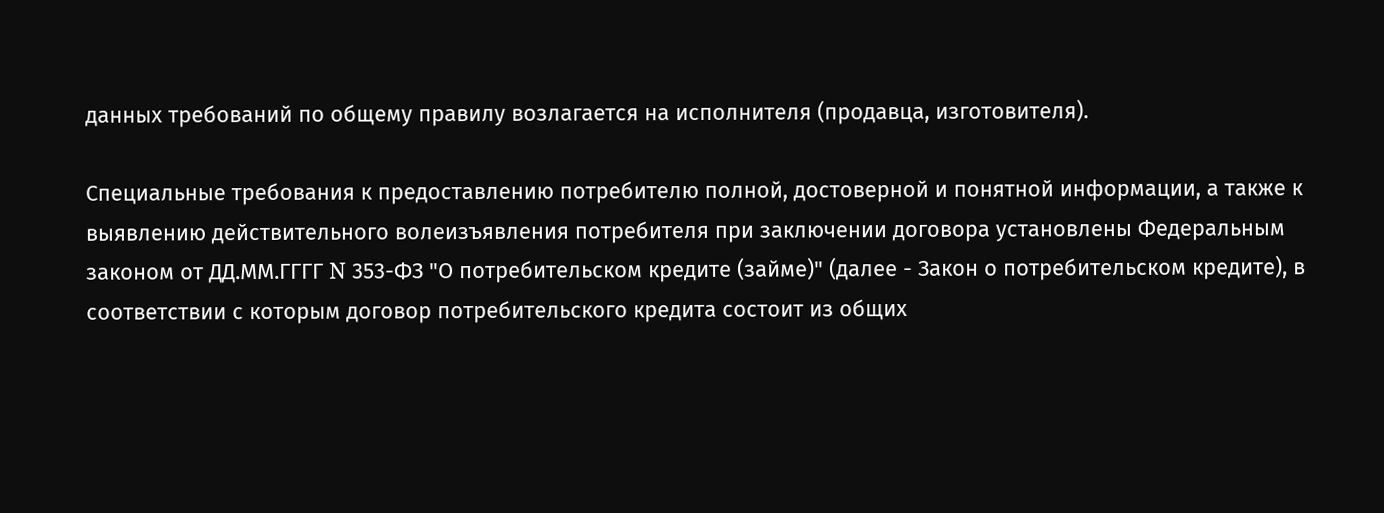данных требований по общему правилу возлагается на исполнителя (продавца, изготовителя).

Специальные требования к предоставлению потребителю полной, достоверной и понятной информации, а также к выявлению действительного волеизъявления потребителя при заключении договора установлены Федеральным законом от ДД.ММ.ГГГГ N 353-ФЗ "О потребительском кредите (займе)" (далее - Закон о потребительском кредите), в соответствии с которым договор потребительского кредита состоит из общих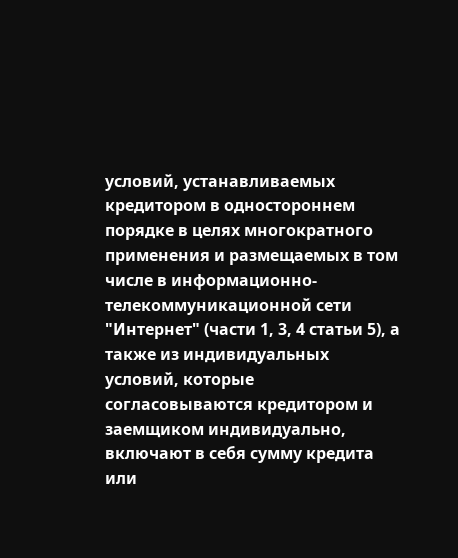условий, устанавливаемых кредитором в одностороннем порядке в целях многократного применения и размещаемых в том числе в информационно-телекоммуникационной сети "Интернет" (части 1, 3, 4 статьи 5), а также из индивидуальных условий, которые согласовываются кредитором и заемщиком индивидуально, включают в себя сумму кредита или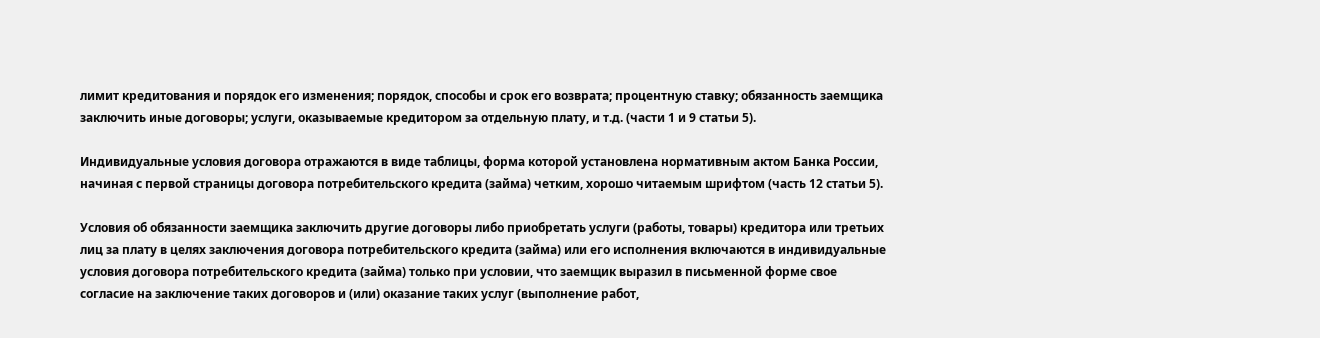лимит кредитования и порядок его изменения; порядок, способы и срок его возврата; процентную ставку; обязанность заемщика заключить иные договоры; услуги, оказываемые кредитором за отдельную плату, и т.д. (части 1 и 9 статьи 5).

Индивидуальные условия договора отражаются в виде таблицы, форма которой установлена нормативным актом Банка России, начиная с первой страницы договора потребительского кредита (займа) четким, хорошо читаемым шрифтом (часть 12 статьи 5).

Условия об обязанности заемщика заключить другие договоры либо приобретать услуги (работы, товары) кредитора или третьих лиц за плату в целях заключения договора потребительского кредита (займа) или его исполнения включаются в индивидуальные условия договора потребительского кредита (займа) только при условии, что заемщик выразил в письменной форме свое согласие на заключение таких договоров и (или) оказание таких услуг (выполнение работ,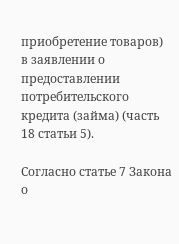приобретение товаров) в заявлении о предоставлении потребительского кредита (займа) (часть 18 статьи 5).

Согласно статье 7 Закона о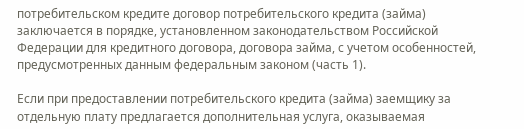потребительском кредите договор потребительского кредита (займа) заключается в порядке, установленном законодательством Российской Федерации для кредитного договора, договора займа, с учетом особенностей, предусмотренных данным федеральным законом (часть 1).

Если при предоставлении потребительского кредита (займа) заемщику за отдельную плату предлагается дополнительная услуга, оказываемая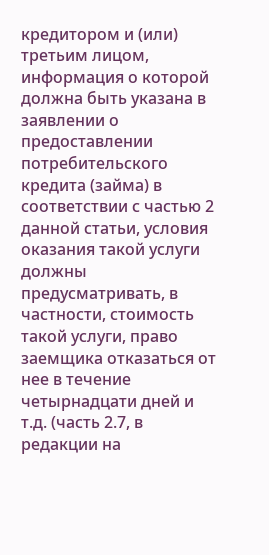кредитором и (или) третьим лицом, информация о которой должна быть указана в заявлении о предоставлении потребительского кредита (займа) в соответствии с частью 2 данной статьи, условия оказания такой услуги должны предусматривать, в частности, стоимость такой услуги, право заемщика отказаться от нее в течение четырнадцати дней и т.д. (часть 2.7, в редакции на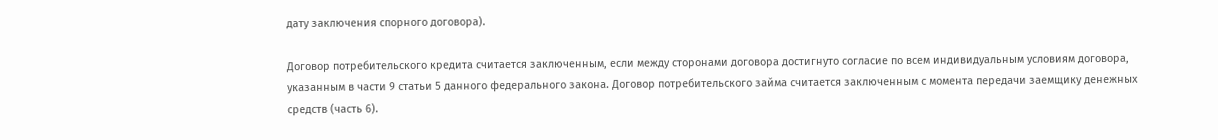дату заключения спорного договора).

Договор потребительского кредита считается заключенным, если между сторонами договора достигнуто согласие по всем индивидуальным условиям договора, указанным в части 9 статьи 5 данного федерального закона. Договор потребительского займа считается заключенным с момента передачи заемщику денежных средств (часть 6).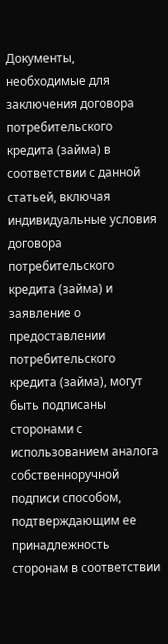Документы, необходимые для заключения договора потребительского кредита (займа) в соответствии с данной статьей, включая индивидуальные условия договора потребительского кредита (займа) и заявление о предоставлении потребительского кредита (займа), могут быть подписаны сторонами с использованием аналога собственноручной подписи способом, подтверждающим ее принадлежность сторонам в соответствии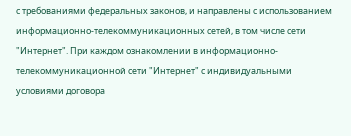с требованиями федеральных законов, и направлены с использованием информационно-телекоммуникационных сетей, в том числе сети "Интернет". При каждом ознакомлении в информационно-телекоммуникационной сети "Интернет" с индивидуальными условиями договора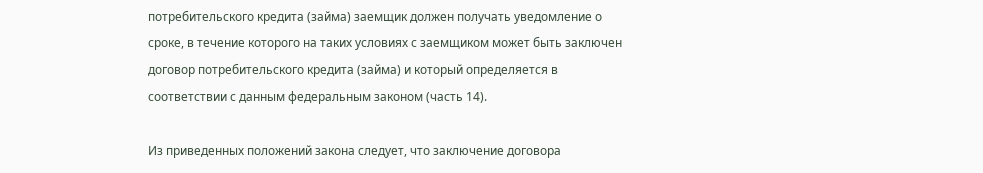потребительского кредита (займа) заемщик должен получать уведомление о сроке, в течение которого на таких условиях с заемщиком может быть заключен договор потребительского кредита (займа) и который определяется в соответствии с данным федеральным законом (часть 14).

Из приведенных положений закона следует, что заключение договора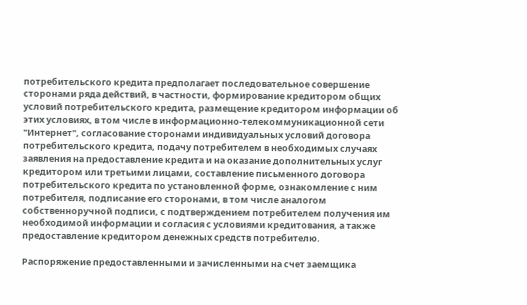потребительского кредита предполагает последовательное совершение сторонами ряда действий, в частности, формирование кредитором общих условий потребительского кредита, размещение кредитором информации об этих условиях, в том числе в информационно-телекоммуникационной сети "Интернет", согласование сторонами индивидуальных условий договора потребительского кредита, подачу потребителем в необходимых случаях заявления на предоставление кредита и на оказание дополнительных услуг кредитором или третьими лицами, составление письменного договора потребительского кредита по установленной форме, ознакомление с ним потребителя, подписание его сторонами, в том числе аналогом собственноручной подписи, с подтверждением потребителем получения им необходимой информации и согласия с условиями кредитования, а также предоставление кредитором денежных средств потребителю.

Распоряжение предоставленными и зачисленными на счет заемщика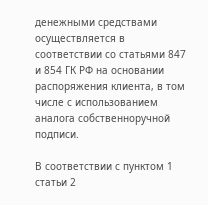денежными средствами осуществляется в соответствии со статьями 847 и 854 ГК РФ на основании распоряжения клиента, в том числе с использованием аналога собственноручной подписи.

В соответствии с пунктом 1 статьи 2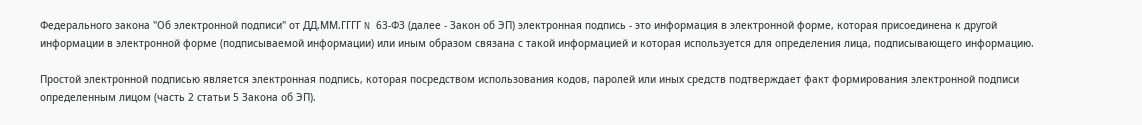Федерального закона "Об электронной подписи" от ДД.ММ.ГГГГ N 63-ФЗ (далее - Закон об ЭП) электронная подпись - это информация в электронной форме, которая присоединена к другой информации в электронной форме (подписываемой информации) или иным образом связана с такой информацией и которая используется для определения лица, подписывающего информацию.

Простой электронной подписью является электронная подпись, которая посредством использования кодов, паролей или иных средств подтверждает факт формирования электронной подписи определенным лицом (часть 2 статьи 5 Закона об ЭП).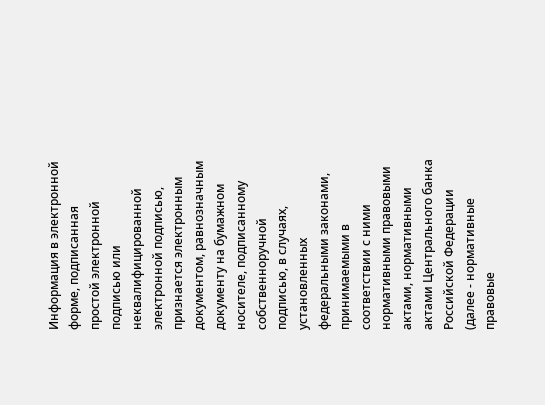Информация в электронной форме, подписанная простой электронной подписью или неквалифицированной электронной подписью, признается электронным документом, равнозначным документу на бумажном носителе, подписанному собственноручной подписью, в случаях, установленных федеральными законами, принимаемыми в соответствии с ними нормативными правовыми актами, нормативными актами Центрального банка Российской Федерации (далее - нормативные правовые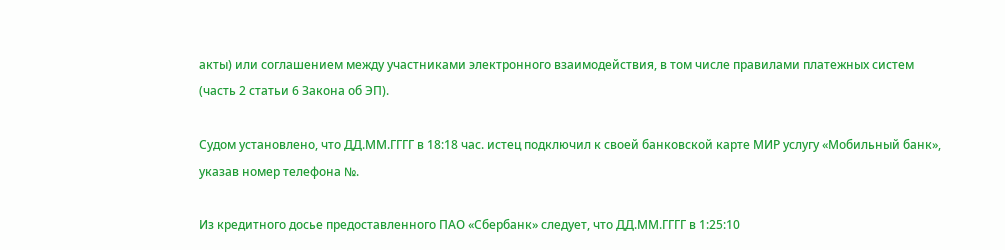акты) или соглашением между участниками электронного взаимодействия, в том числе правилами платежных систем (часть 2 статьи 6 Закона об ЭП).

Судом установлено, что ДД.ММ.ГГГГ в 18:18 час. истец подключил к своей банковской карте МИР услугу «Мобильный банк», указав номер телефона №.

Из кредитного досье предоставленного ПАО «Сбербанк» следует, что ДД.ММ.ГГГГ в 1:25:10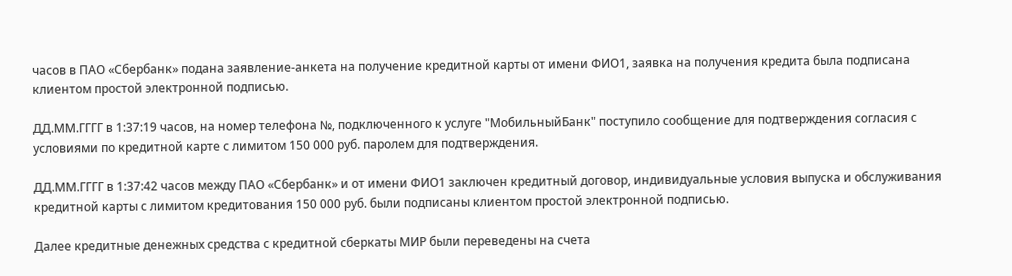часов в ПАО «Сбербанк» подана заявление-анкета на получение кредитной карты от имени ФИО1, заявка на получения кредита была подписана клиентом простой электронной подписью.

ДД.ММ.ГГГГ в 1:37:19 часов, на номер телефона №, подключенного к услуге "МобильныйБанк" поступило сообщение для подтверждения согласия с условиями по кредитной карте с лимитом 150 000 руб. паролем для подтверждения.

ДД.ММ.ГГГГ в 1:37:42 часов между ПАО «Сбербанк» и от имени ФИО1 заключен кредитный договор, индивидуальные условия выпуска и обслуживания кредитной карты с лимитом кредитования 150 000 руб. были подписаны клиентом простой электронной подписью.

Далее кредитные денежных средства с кредитной сберкаты МИР были переведены на счета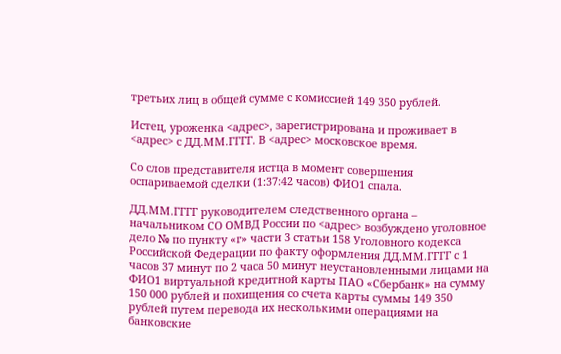третьих лиц в общей сумме с комиссией 149 350 рублей.

Истец, уроженка <адрес>, зарегистрирована и проживает в <адрес> с ДД.ММ.ГГГГ. В <адрес> московское время.

Со слов представителя истца в момент совершения оспариваемой сделки (1:37:42 часов) ФИО1 спала.

ДД.ММ.ГГГГ руководителем следственного органа – начальником СО ОМВД России по <адрес> возбуждено уголовное дело № по пункту «г» части 3 статьи 158 Уголовного кодекса Российской Федерации по факту оформления ДД.ММ.ГГГГ с 1 часов 37 минут по 2 часа 50 минут неустановленными лицами на ФИО1 виртуальной кредитной карты ПАО «Сбербанк» на сумму 150 000 рублей и похищения со счета карты суммы 149 350 рублей путем перевода их несколькими операциями на банковские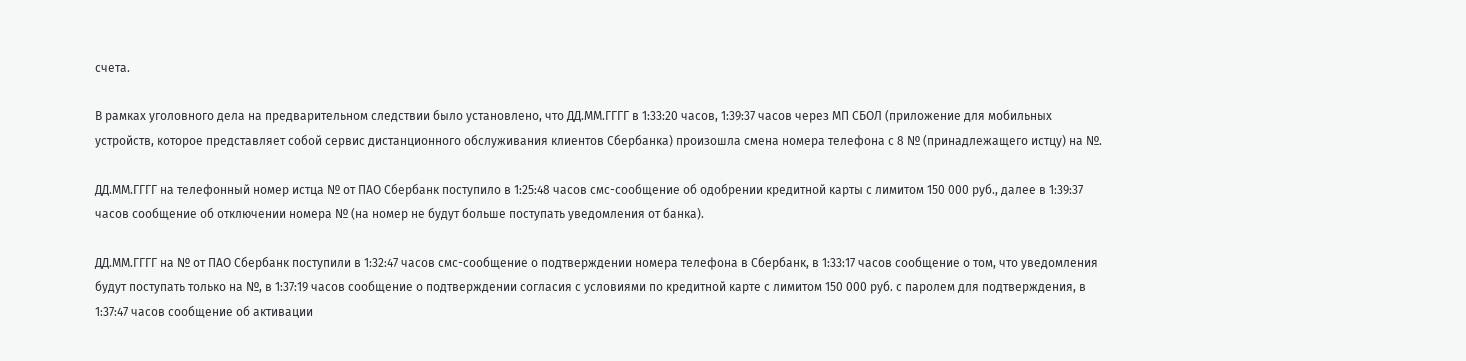счета.

В рамках уголовного дела на предварительном следствии было установлено, что ДД.ММ.ГГГГ в 1:33:20 часов, 1:39:37 часов через МП СБОЛ (приложение для мобильных устройств, которое представляет собой сервис дистанционного обслуживания клиентов Сбербанка) произошла смена номера телефона с 8 № (принадлежащего истцу) на №.

ДД.ММ.ГГГГ на телефонный номер истца № от ПАО Сбербанк поступило в 1:25:48 часов смс-сообщение об одобрении кредитной карты с лимитом 150 000 руб., далее в 1:39:37 часов сообщение об отключении номера № (на номер не будут больше поступать уведомления от банка).

ДД.ММ.ГГГГ на № от ПАО Сбербанк поступили в 1:32:47 часов смс-сообщение о подтверждении номера телефона в Сбербанк, в 1:33:17 часов сообщение о том, что уведомления будут поступать только на №, в 1:37:19 часов сообщение о подтверждении согласия с условиями по кредитной карте с лимитом 150 000 руб. с паролем для подтверждения, в 1:37:47 часов сообщение об активации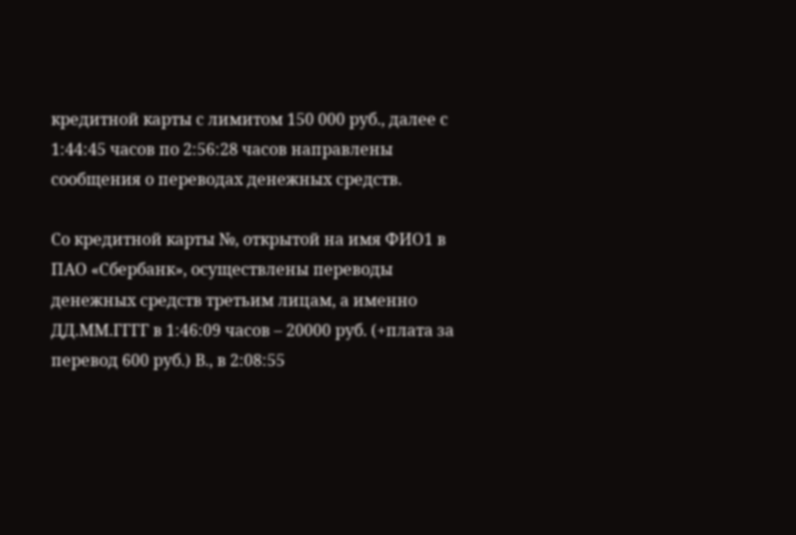кредитной карты с лимитом 150 000 руб., далее с 1:44:45 часов по 2:56:28 часов направлены сообщения о переводах денежных средств.

Со кредитной карты №, открытой на имя ФИО1 в ПАО «Сбербанк», осуществлены переводы денежных средств третьим лицам, а именно ДД.ММ.ГГГГ в 1:46:09 часов – 20000 руб. (+плата за перевод 600 руб.) В., в 2:08:55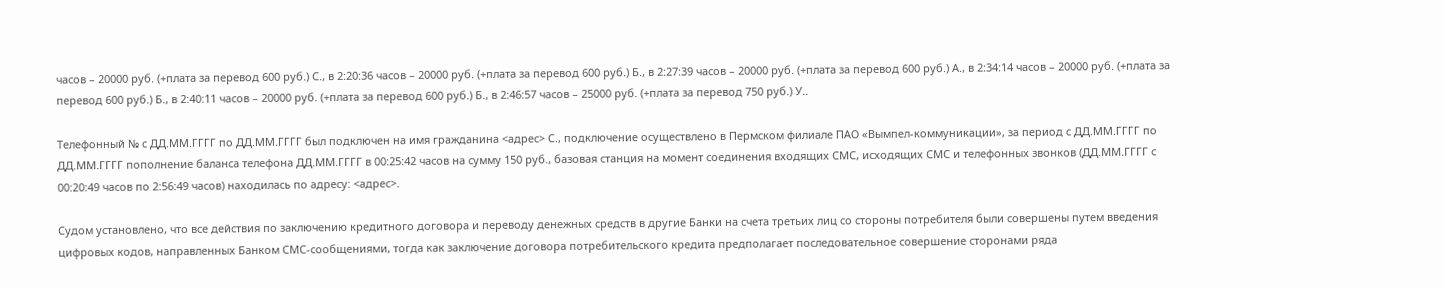часов – 20000 руб. (+плата за перевод 600 руб.) С., в 2:20:36 часов – 20000 руб. (+плата за перевод 600 руб.) Б., в 2:27:39 часов – 20000 руб. (+плата за перевод 600 руб.) А., в 2:34:14 часов – 20000 руб. (+плата за перевод 600 руб.) Б., в 2:40:11 часов – 20000 руб. (+плата за перевод 600 руб.) Б., в 2:46:57 часов – 25000 руб. (+плата за перевод 750 руб.) У..

Телефонный № с ДД.ММ.ГГГГ по ДД.ММ.ГГГГ был подключен на имя гражданина <адрес> С., подключение осуществлено в Пермском филиале ПАО «Вымпел-коммуникации», за период с ДД.ММ.ГГГГ по ДД.ММ.ГГГГ пополнение баланса телефона ДД.ММ.ГГГГ в 00:25:42 часов на сумму 150 руб., базовая станция на момент соединения входящих СМС, исходящих СМС и телефонных звонков (ДД.ММ.ГГГГ с 00:20:49 часов по 2:56:49 часов) находилась по адресу: <адрес>.

Судом установлено, что все действия по заключению кредитного договора и переводу денежных средств в другие Банки на счета третьих лиц со стороны потребителя были совершены путем введения цифровых кодов, направленных Банком СМС-сообщениями, тогда как заключение договора потребительского кредита предполагает последовательное совершение сторонами ряда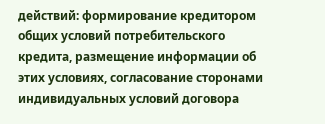действий: формирование кредитором общих условий потребительского кредита, размещение информации об этих условиях, согласование сторонами индивидуальных условий договора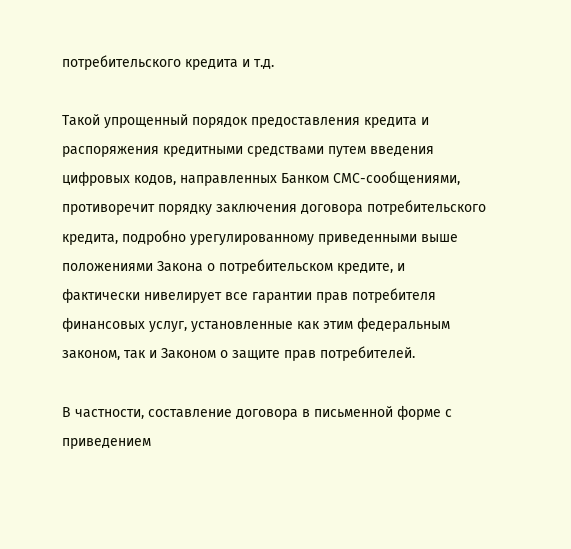потребительского кредита и т.д.

Такой упрощенный порядок предоставления кредита и распоряжения кредитными средствами путем введения цифровых кодов, направленных Банком СМС-сообщениями, противоречит порядку заключения договора потребительского кредита, подробно урегулированному приведенными выше положениями Закона о потребительском кредите, и фактически нивелирует все гарантии прав потребителя финансовых услуг, установленные как этим федеральным законом, так и Законом о защите прав потребителей.

В частности, составление договора в письменной форме с приведением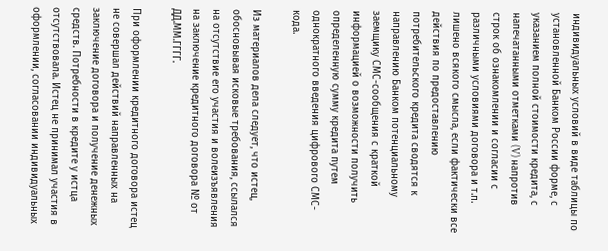индивидуальных условий в виде таблицы по установленной Банком России форме, с указанием полной стоимости кредита, с напечатанными отметками (V) напротив строк об ознакомлении и согласии с различными условиями договора и т.п. лишено всякого смысла, если фактически все действия по предоставлению потребительского кредита сводятся к направлению Банком потенциальному заемщику СМС-сообщения с краткой информацией о возможности получить определенную сумму кредита путем однократного введения цифрового СМС-кода.

Из материалов дела следует, что истец, обосновывая исковые требования, ссылался на отсутствие его участия и волеизъявления на заключение кредитного договора № от ДД.ММ.ГГГГ.

При оформлении кредитного договора истец не совершал действий направленных на заключение договора и получение денежных средств. Потребности в кредите у истца отсутствовала. Истец не принимал участия в оформлении, согласовании индивидуальных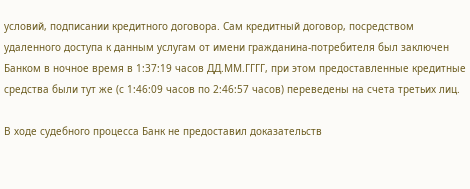условий, подписании кредитного договора. Сам кредитный договор, посредством удаленного доступа к данным услугам от имени гражданина-потребителя был заключен Банком в ночное время в 1:37:19 часов ДД.ММ.ГГГГ, при этом предоставленные кредитные средства были тут же (с 1:46:09 часов по 2:46:57 часов) переведены на счета третьих лиц.

В ходе судебного процесса Банк не предоставил доказательств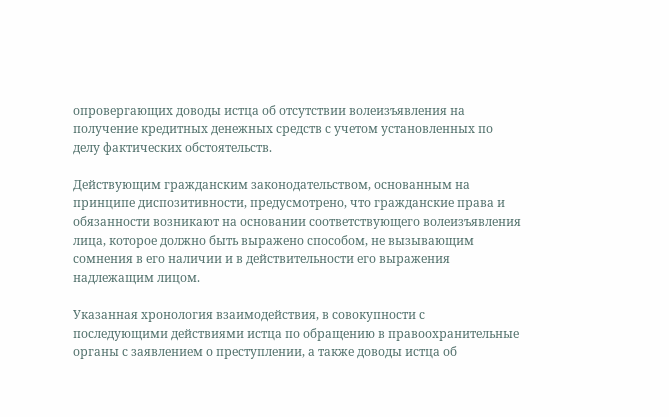опровергающих доводы истца об отсутствии волеизъявления на получение кредитных денежных средств с учетом установленных по делу фактических обстоятельств.

Действующим гражданским законодательством, основанным на принципе диспозитивности, предусмотрено, что гражданские права и обязанности возникают на основании соответствующего волеизъявления лица, которое должно быть выражено способом, не вызывающим сомнения в его наличии и в действительности его выражения надлежащим лицом.

Указанная хронология взаимодействия, в совокупности с последующими действиями истца по обращению в правоохранительные органы с заявлением о преступлении, а также доводы истца об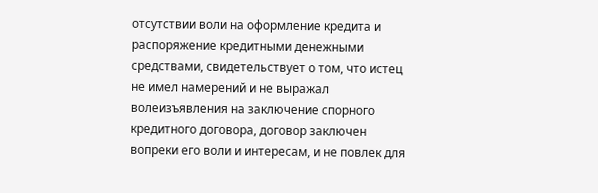отсутствии воли на оформление кредита и распоряжение кредитными денежными средствами, свидетельствует о том, что истец не имел намерений и не выражал волеизъявления на заключение спорного кредитного договора, договор заключен вопреки его воли и интересам, и не повлек для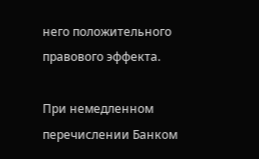него положительного правового эффекта.

При немедленном перечислении Банком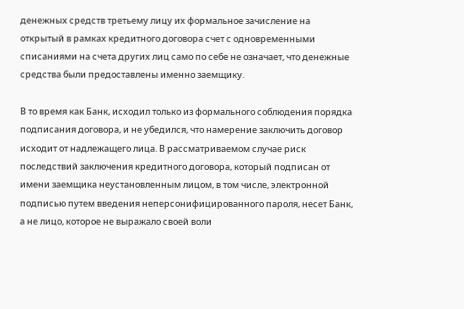денежных средств третьему лицу их формальное зачисление на открытый в рамках кредитного договора счет с одновременными списаниями на счета других лиц само по себе не означает, что денежные средства были предоставлены именно заемщику.

В то время как Банк, исходил только из формального соблюдения порядка подписания договора, и не убедился, что намерение заключить договор исходит от надлежащего лица. В рассматриваемом случае риск последствий заключения кредитного договора, который подписан от имени заемщика неустановленным лицом, в том числе, электронной подписью путем введения неперсонифицированного пароля, несет Банк, а не лицо, которое не выражало своей воли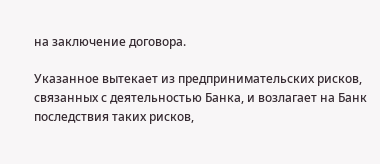на заключение договора.

Указанное вытекает из предпринимательских рисков, связанных с деятельностью Банка, и возлагает на Банк последствия таких рисков,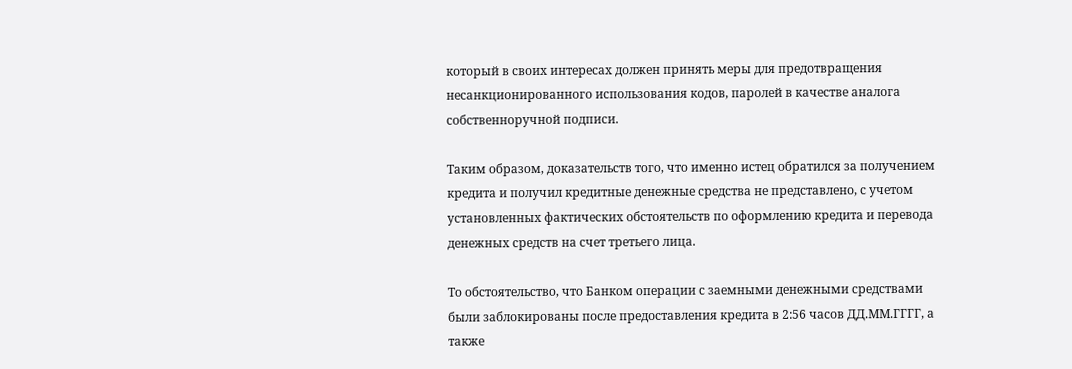который в своих интересах должен принять меры для предотвращения несанкционированного использования кодов, паролей в качестве аналога собственноручной подписи.

Таким образом, доказательств того, что именно истец обратился за получением кредита и получил кредитные денежные средства не представлено, с учетом установленных фактических обстоятельств по оформлению кредита и перевода денежных средств на счет третьего лица.

То обстоятельство, что Банком операции с заемными денежными средствами были заблокированы после предоставления кредита в 2:56 часов ДД.ММ.ГГГГ, а также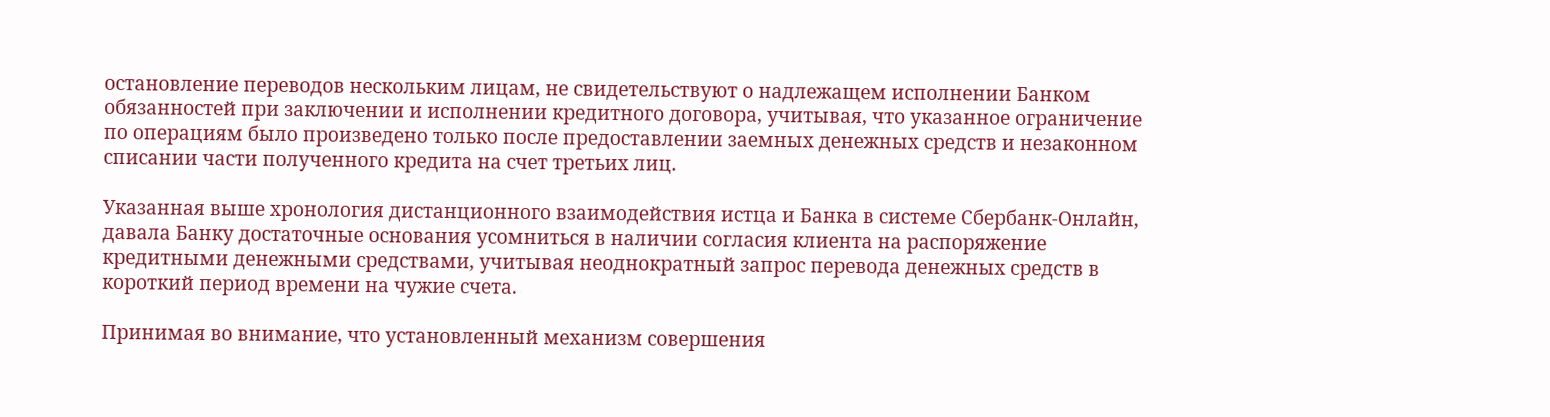остановление переводов нескольким лицам, не свидетельствуют о надлежащем исполнении Банком обязанностей при заключении и исполнении кредитного договора, учитывая, что указанное ограничение по операциям было произведено только после предоставлении заемных денежных средств и незаконном списании части полученного кредита на счет третьих лиц.

Указанная выше хронология дистанционного взаимодействия истца и Банка в системе Сбербанк-Онлайн, давала Банку достаточные основания усомниться в наличии согласия клиента на распоряжение кредитными денежными средствами, учитывая неоднократный запрос перевода денежных средств в короткий период времени на чужие счета.

Принимая во внимание, что установленный механизм совершения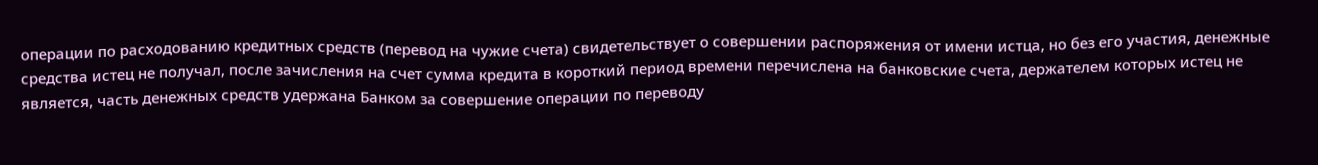операции по расходованию кредитных средств (перевод на чужие счета) свидетельствует о совершении распоряжения от имени истца, но без его участия, денежные средства истец не получал, после зачисления на счет сумма кредита в короткий период времени перечислена на банковские счета, держателем которых истец не является, часть денежных средств удержана Банком за совершение операции по переводу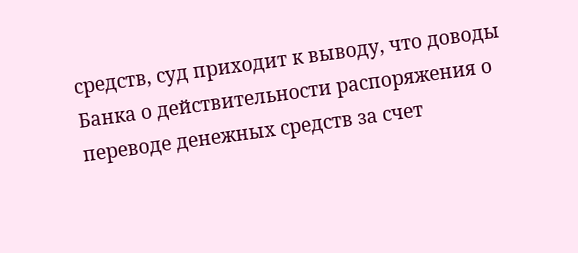средств, суд приходит к выводу, что доводы Банка о действительности распоряжения о переводе денежных средств за счет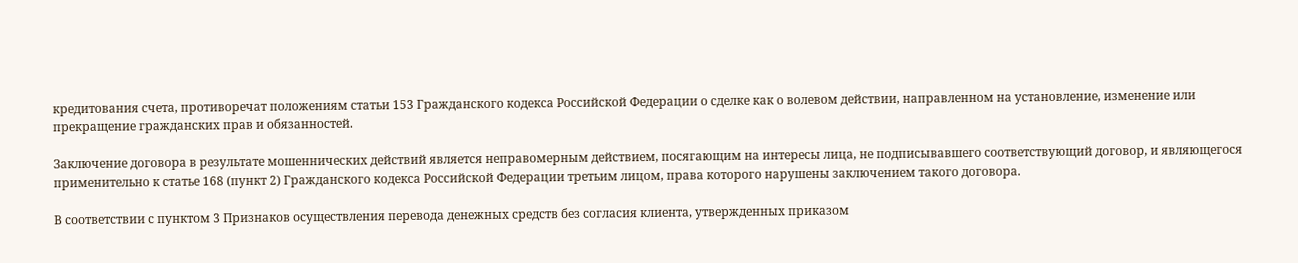кредитования счета, противоречат положениям статьи 153 Гражданского кодекса Российской Федерации о сделке как о волевом действии, направленном на установление, изменение или прекращение гражданских прав и обязанностей.

Заключение договора в результате мошеннических действий является неправомерным действием, посягающим на интересы лица, не подписывавшего соответствующий договор, и являющегося применительно к статье 168 (пункт 2) Гражданского кодекса Российской Федерации третьим лицом, права которого нарушены заключением такого договора.

В соответствии с пунктом 3 Признаков осуществления перевода денежных средств без согласия клиента, утвержденных приказом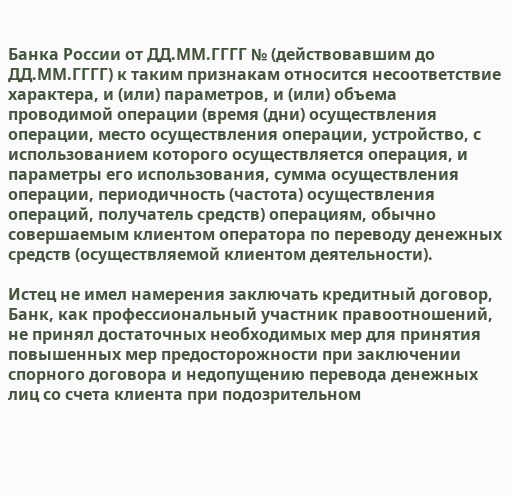Банка России от ДД.ММ.ГГГГ № (действовавшим до ДД.ММ.ГГГГ) к таким признакам относится несоответствие характера, и (или) параметров, и (или) объема проводимой операции (время (дни) осуществления операции, место осуществления операции, устройство, с использованием которого осуществляется операция, и параметры его использования, сумма осуществления операции, периодичность (частота) осуществления операций, получатель средств) операциям, обычно совершаемым клиентом оператора по переводу денежных средств (осуществляемой клиентом деятельности).

Истец не имел намерения заключать кредитный договор, Банк, как профессиональный участник правоотношений, не принял достаточных необходимых мер для принятия повышенных мер предосторожности при заключении спорного договора и недопущению перевода денежных лиц со счета клиента при подозрительном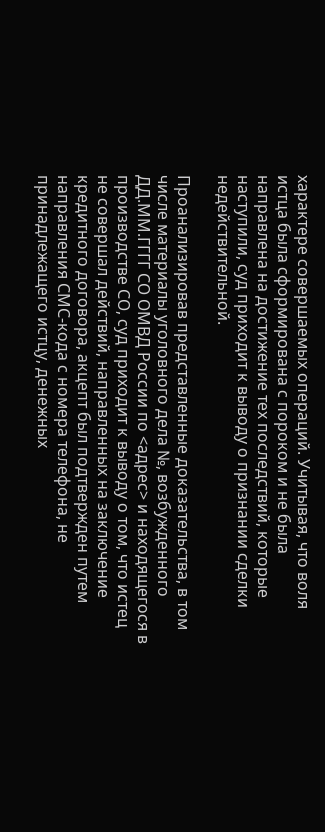характере совершаемых операций. Учитывая, что воля истца была сформирована с пороком и не была направлена на достижение тех последствий, которые наступили, суд приходит к выводу о признании сделки недействительной.

Проанализировав представленные доказательства, в том числе материалы уголовного дела №, возбужденного ДД.ММ.ГГГГ СО ОМВД России по <адрес> и находящегося в производстве СО, суд приходит к выводу о том, что истец не совершал действий, направленных на заключение кредитного договора, акцепт был подтвержден путем направления СМС-кода с номера телефона, не принадлежащего истцу, денежных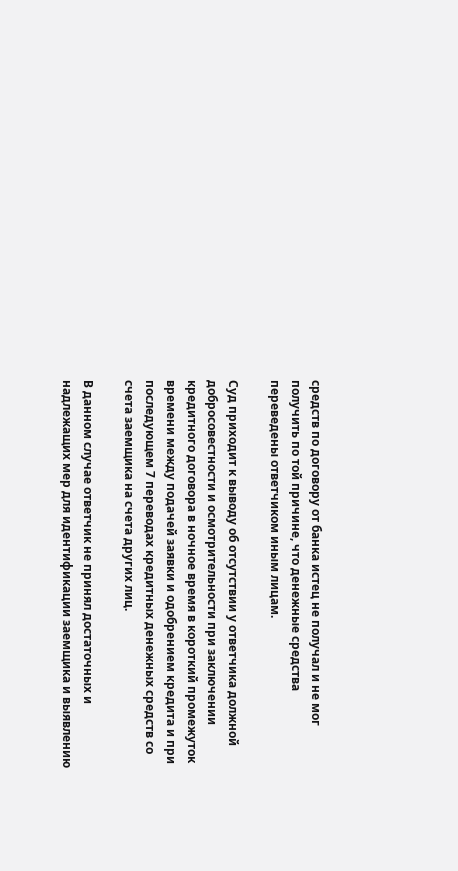средств по договору от банка истец не получал и не мог получить по той причине, что денежные средства переведены ответчиком иным лицам.

Суд приходит к выводу об отсутствии у ответчика должной добросовестности и осмотрительности при заключении кредитного договора в ночное время в короткий промежуток времени между подачей заявки и одобрением кредита и при последующем 7 переводах кредитных денежных средств со счета заемщика на счета других лиц.

В данном случае ответчик не принял достаточных и надлежащих мер для идентификации заемщика и выявлению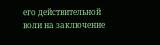его действительной воли на заключение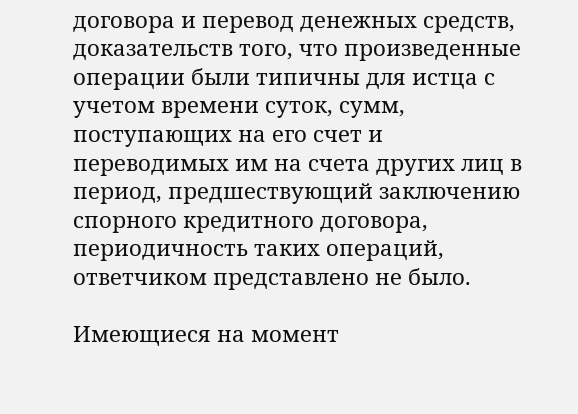договора и перевод денежных средств, доказательств того, что произведенные операции были типичны для истца с учетом времени суток, сумм, поступающих на его счет и переводимых им на счета других лиц в период, предшествующий заключению спорного кредитного договора, периодичность таких операций, ответчиком представлено не было.

Имеющиеся на момент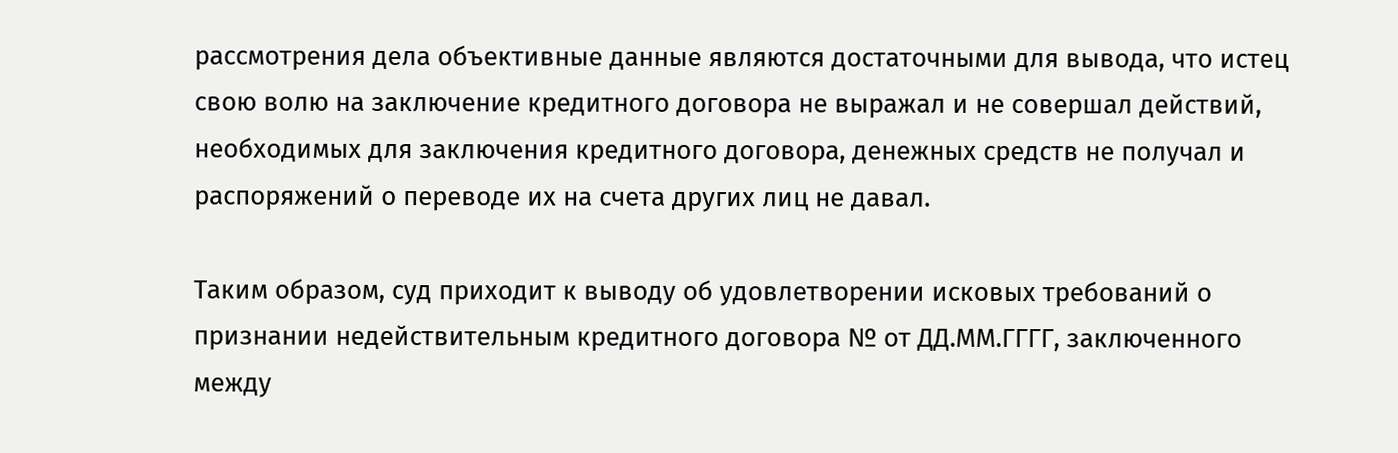рассмотрения дела объективные данные являются достаточными для вывода, что истец свою волю на заключение кредитного договора не выражал и не совершал действий, необходимых для заключения кредитного договора, денежных средств не получал и распоряжений о переводе их на счета других лиц не давал.

Таким образом, суд приходит к выводу об удовлетворении исковых требований о признании недействительным кредитного договора № от ДД.ММ.ГГГГ, заключенного между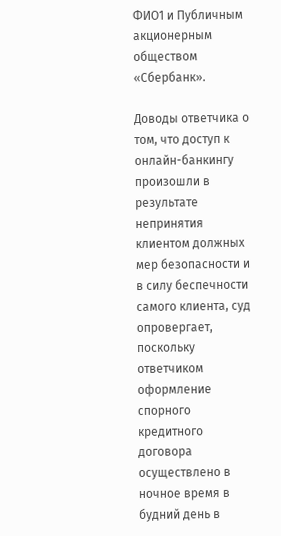ФИО1 и Публичным акционерным обществом «Сбербанк».

Доводы ответчика о том, что доступ к онлайн-банкингу произошли в результате непринятия клиентом должных мер безопасности и в силу беспечности самого клиента, суд опровергает, поскольку ответчиком оформление спорного кредитного договора осуществлено в ночное время в будний день в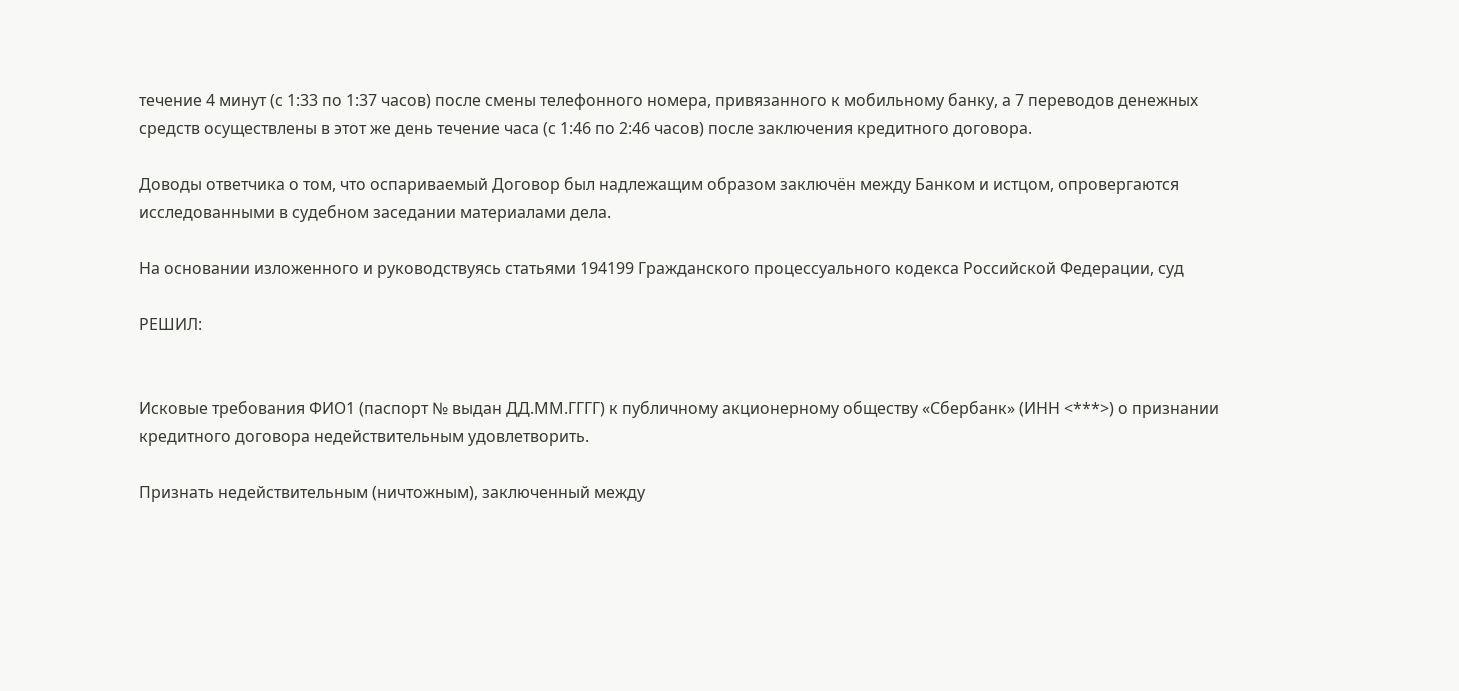течение 4 минут (с 1:33 по 1:37 часов) после смены телефонного номера, привязанного к мобильному банку, а 7 переводов денежных средств осуществлены в этот же день течение часа (с 1:46 по 2:46 часов) после заключения кредитного договора.

Доводы ответчика о том, что оспариваемый Договор был надлежащим образом заключён между Банком и истцом, опровергаются исследованными в судебном заседании материалами дела.

На основании изложенного и руководствуясь статьями 194199 Гражданского процессуального кодекса Российской Федерации, суд

РЕШИЛ:


Исковые требования ФИО1 (паспорт № выдан ДД.ММ.ГГГГ) к публичному акционерному обществу «Сбербанк» (ИНН <***>) о признании кредитного договора недействительным удовлетворить.

Признать недействительным (ничтожным), заключенный между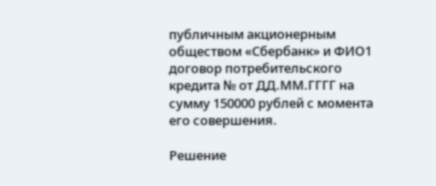публичным акционерным обществом «Сбербанк» и ФИО1 договор потребительского кредита № от ДД.ММ.ГГГГ на сумму 150000 рублей с момента его совершения.

Решение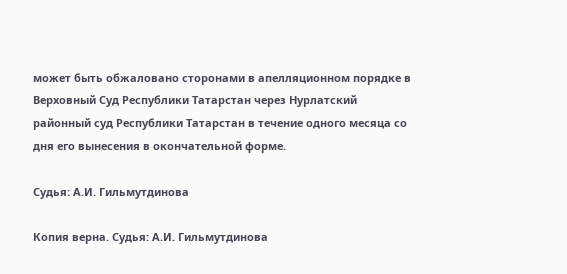может быть обжаловано сторонами в апелляционном порядке в Верховный Суд Республики Татарстан через Нурлатский районный суд Республики Татарстан в течение одного месяца со дня его вынесения в окончательной форме.

Судья: А.И. Гильмутдинова

Копия верна. Судья: А.И. Гильмутдинова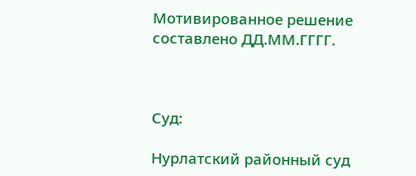Мотивированное решение составлено ДД.ММ.ГГГГ.



Суд:

Нурлатский районный суд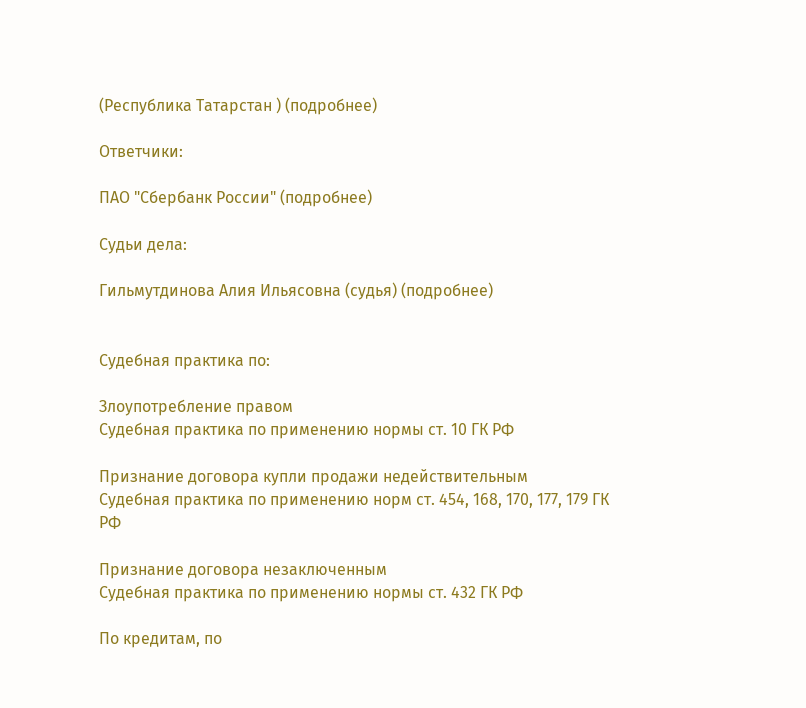(Республика Татарстан ) (подробнее)

Ответчики:

ПАО "Сбербанк России" (подробнее)

Судьи дела:

Гильмутдинова Алия Ильясовна (судья) (подробнее)


Судебная практика по:

Злоупотребление правом
Судебная практика по применению нормы ст. 10 ГК РФ

Признание договора купли продажи недействительным
Судебная практика по применению норм ст. 454, 168, 170, 177, 179 ГК РФ

Признание договора незаключенным
Судебная практика по применению нормы ст. 432 ГК РФ

По кредитам, по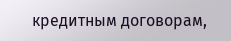кредитным договорам,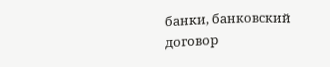банки, банковский договор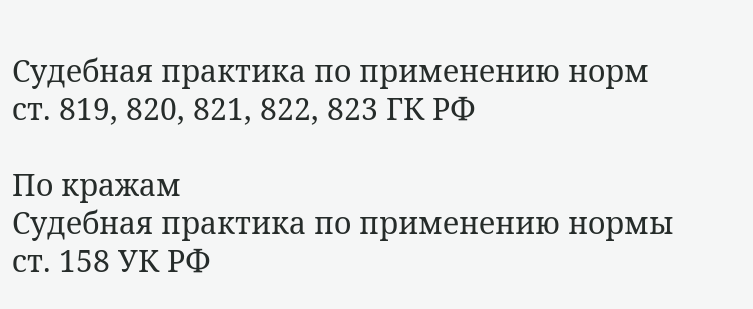Судебная практика по применению норм ст. 819, 820, 821, 822, 823 ГК РФ

По кражам
Судебная практика по применению нормы ст. 158 УК РФ